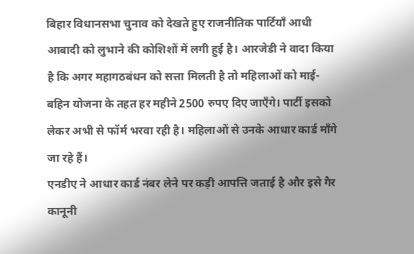बिहार विधानसभा चुनाव को देखते हुए राजनीतिक पार्टियाँ आधी आबादी को लुभाने की कोशिशों में लगी हुई है। आरजेडी ने वादा किया है कि अगर महागठबंधन को सत्ता मिलती है तो महिलाओं को माई- बहिन योजना के तहत हर महीने 2500 रुपए दिए जाएँगे। पार्टी इसको लेकर अभी से फॉर्म भरवा रही है। महिलाओं से उनके आधार कार्ड माँगे जा रहे हैं।
एनडीए ने आधार कार्ड नंबर लेने पर कड़ी आपत्ति जताई है और इसे गैर कानूनी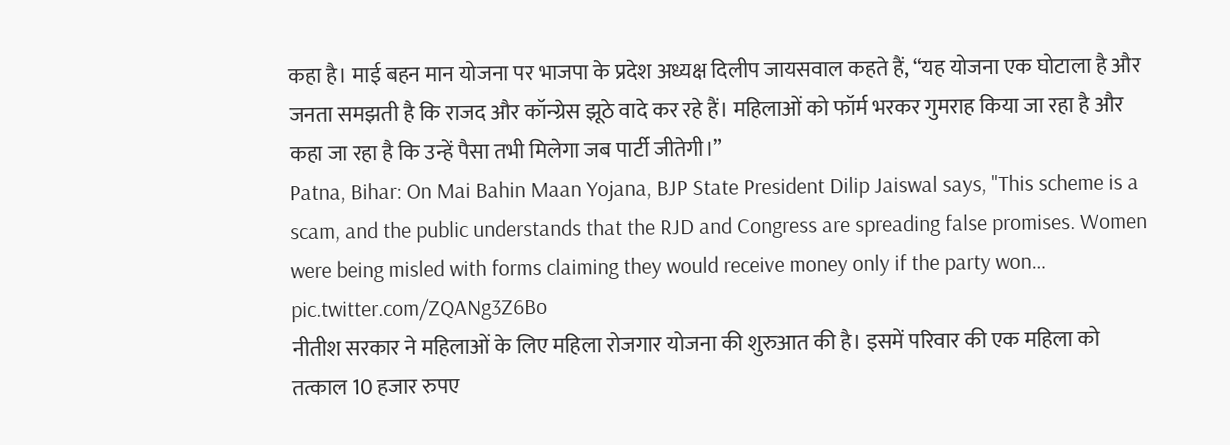कहा है। माई बहन मान योजना पर भाजपा के प्रदेश अध्यक्ष दिलीप जायसवाल कहते हैं, “यह योजना एक घोटाला है और जनता समझती है कि राजद और कॉन्ग्रेस झूठे वादे कर रहे हैं। महिलाओं को फॉर्म भरकर गुमराह किया जा रहा है और कहा जा रहा है कि उन्हें पैसा तभी मिलेगा जब पार्टी जीतेगी।”
Patna, Bihar: On Mai Bahin Maan Yojana, BJP State President Dilip Jaiswal says, "This scheme is a scam, and the public understands that the RJD and Congress are spreading false promises. Women were being misled with forms claiming they would receive money only if the party won… pic.twitter.com/ZQANg3Z6Bo
नीतीश सरकार ने महिलाओं के लिए महिला रोजगार योजना की शुरुआत की है। इसमें परिवार की एक महिला को तत्काल 10 हजार रुपए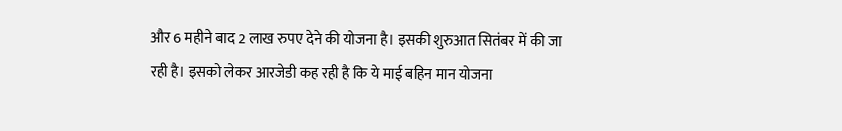और 6 महीने बाद 2 लाख रुपए देने की योजना है। इसकी शुरुआत सितंबर में की जा रही है। इसको लेकर आरजेडी कह रही है कि ये माई बहिन मान योजना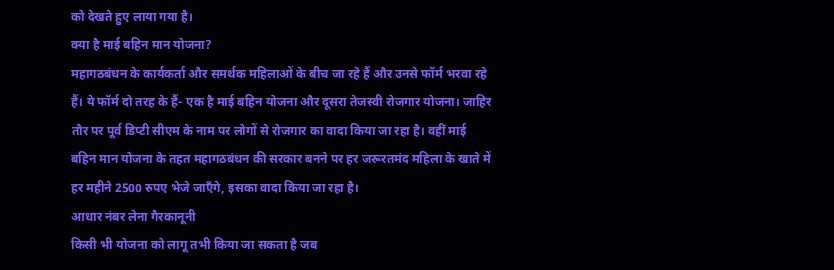को देखते हुए लाया गया है।
क्या है माई बहिन मान योजना?
महागठबंधन के कार्यकर्ता और समर्थक महिलाओं के बीच जा रहे हैं और उनसे फॉर्म भरवा रहे हैं। ये फॉर्म दो तरह के हैं- एक है माई बहिन योजना और दूसरा तेजस्वी रोजगार योजना। जाहिर तौर पर पूर्व डिप्टी सीएम के नाम पर लोगों से रोजगार का वादा किया जा रहा है। वहीं माई बहिन मान योजना के तहत महागठबंधन की सरकार बनने पर हर जरूरतमंद महिला के खाते में हर महीने 2500 रुपए भेजे जाएँगे, इसका वादा किया जा रहा है।
आधार नंबर लेना गैरकानूनी
किसी भी योजना को लागू तभी किया जा सकता है जब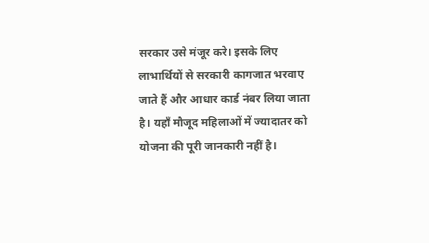सरकार उसे मंजूर करे। इसके लिए लाभार्थियों से सरकारी कागजात भरवाए जाते हैं और आधार कार्ड नंबर लिया जाता है। यहाँ मौजूद महिलाओं में ज्यादातर को योजना की पूरी जानकारी नहीं है।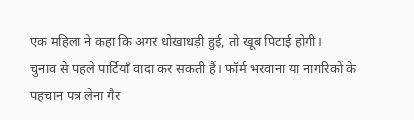एक महिला ने कहा कि अगर धोखाधड़ी हुई, तो खूब पिटाई होगी।
चुनाव से पहले पार्टियाँ वादा कर सकती हैं। फॉर्म भरवाना या नागरिकों के पहचान पत्र लेना गैर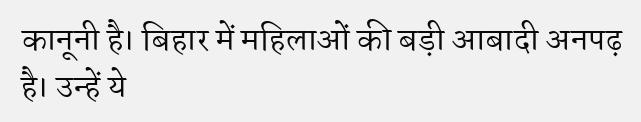कानूनी है। बिहार में महिलाओं की बड़ी आबादी अनपढ़ है। उन्हें ये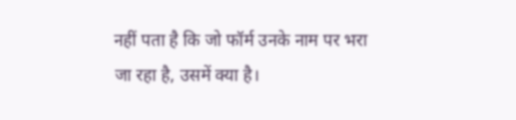नहीं पता है कि जो फॉर्म उनके नाम पर भरा जा रहा है, उसमें क्या है।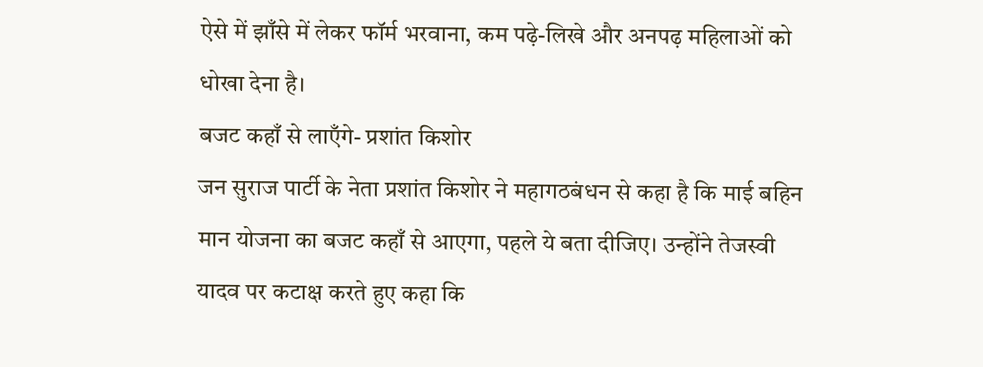ऐसे में झाँसे में लेकर फॉर्म भरवाना, कम पढ़े-लिखे और अनपढ़ महिलाओं को धोखा देना है।
बजट कहाँ से लाएँगे- प्रशांत किशोर
जन सुराज पार्टी के नेता प्रशांत किशोर ने महागठबंधन से कहा है कि माई बहिन मान योजना का बजट कहाँ से आएगा, पहले ये बता दीजिए। उन्होंने तेजस्वी यादव पर कटाक्ष करते हुए कहा कि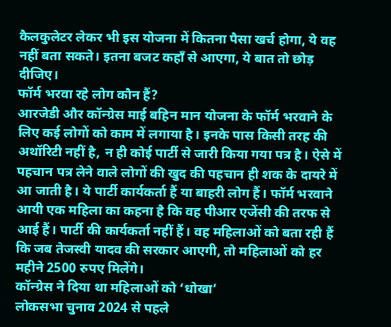कैलकुलेटर लेकर भी इस योजना में कितना पैसा खर्च होगा, ये वह नहीं बता सकते। इतना बजट कहाँ से आएगा, ये बात तो छोड़ दीजिए।
फॉर्म भरवा रहे लोग कौन हैं?
आरजेडी और कॉन्ग्रेस माई बहिन मान योजना के फॉर्म भरवाने के लिए कई लोगों को काम में लगाया है। इनके पास किसी तरह की अथॉरिटी नहीं है, न ही कोई पार्टी से जारी किया गया पत्र है। ऐसे में पहचान पत्र लेने वाले लोगों की खुद की पहचान ही शक के दायरे में आ जाती है। ये पार्टी कार्यकर्ता हैं या बाहरी लोग हैं। फॉर्म भरवाने आयी एक महिला का कहना है कि वह पीआर एजेंसी की तरफ से आई हैं। पार्टी की कार्यकर्ता नहीं हैं। वह महिलाओं को बता रही हैं कि जब तेजस्वी यादव की सरकार आएगी, तो महिलाओं को हर महीने 2500 रुपए मिलेंगे।
कॉन्ग्रेस ने दिया था महिलाओं को ‘धोखा’
लोकसभा चुनाव 2024 से पहले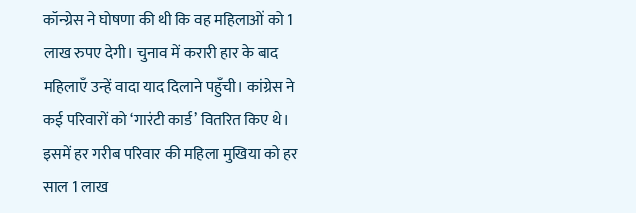कॉन्ग्रेस ने घोषणा की थी कि वह महिलाओं को 1 लाख रुपए देगी। चुनाव में करारी हार के बाद महिलाएँ उन्हें वादा याद दिलाने पहुँची। कांग्रेस ने कई परिवारों को ‘गारंटी कार्ड’ वितरित किए थे। इसमें हर गरीब परिवार की महिला मुखिया को हर साल 1 लाख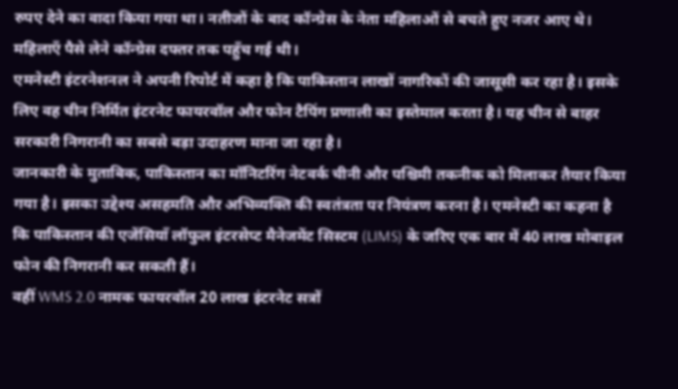रुपए देने का वादा किया गया था। नतीजों के बाद कॉन्ग्रेस के नेता महिलाओं से बचते हुए नजर आए थे। महिलाएँ पैसे लेने कॉन्ग्रेस दफ्तर तक पहुँच गई थी।
एमनेस्टी इंटरनेशनल ने अपनी रिपोर्ट में कहा है कि पाकिस्तान लाखों नागरिकों की जासूसी कर रहा है। इसके लिए वह चीन निर्मित इंटरनेट फायरवॉल और फोन टैपिंग प्रणाली का इस्तेमाल करता है। यह चीन से बाहर सरकारी निगरानी का सबसे बड़ा उदाहरण माना जा रहा है।
जानकारी के मुताबिक, पाकिस्तान का मॉनिटरिंग नेटवर्क चीनी और पश्चिमी तकनीक को मिलाकर तैयार किया गया है। इसका उद्देश्य असहमति और अभिव्यक्ति की स्वतंत्रता पर नियंत्रण करना है। एमनेस्टी का कहना है कि पाकिस्तान की एजेंसियाँ लॉफुल इंटरसेप्ट मैनेजमेंट सिस्टम (LIMS) के जरिए एक बार में 40 लाख मोबाइल फोन की निगरानी कर सकती हैं।
वहीं WMS 2.0 नामक फायरवॉल 20 लाख इंटरनेट सत्रों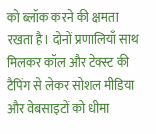को ब्लॉक करने की क्षमता रखता है। दोनों प्रणालियाँ साथ मिलकर कॉल और टेक्स्ट की टैपिंग से लेकर सोशल मीडिया और वेबसाइटों को धीमा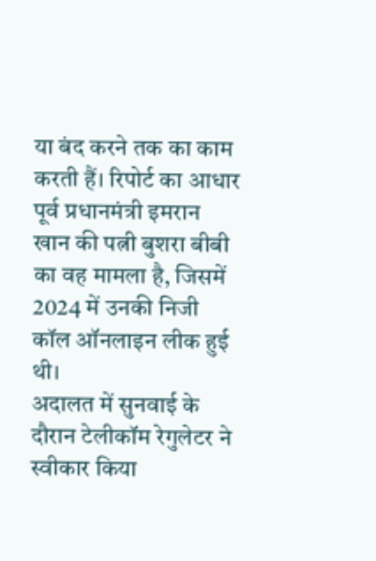या बंद करने तक का काम करती हैं। रिपोर्ट का आधार पूर्व प्रधानमंत्री इमरान खान की पत्नी बुशरा बीबी का वह मामला है, जिसमें 2024 में उनकी निजी कॉल ऑनलाइन लीक हुई थी।
अदालत में सुनवाई के दौरान टेलीकॉम रेगुलेटर ने स्वीकार किया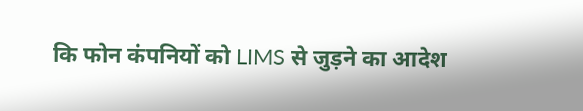कि फोन कंपनियों को LIMS से जुड़ने का आदेश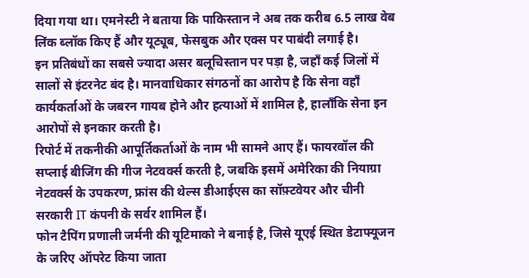दिया गया था। एमनेस्टी ने बताया कि पाकिस्तान ने अब तक करीब 6.5 लाख वेब लिंक ब्लॉक किए हैं और यूट्यूब, फेसबुक और एक्स पर पाबंदी लगाई है।
इन प्रतिबंधों का सबसे ज्यादा असर बलूचिस्तान पर पड़ा है, जहाँ कई जिलों में सालों से इंटरनेट बंद है। मानवाधिकार संगठनों का आरोप है कि सेना वहाँ कार्यकर्ताओं के जबरन गायब होने और हत्याओं में शामिल है, हालाँकि सेना इन आरोपों से इनकार करती है।
रिपोर्ट में तकनीकी आपूर्तिकर्ताओं के नाम भी सामने आए हैं। फायरवॉल की सप्लाई बीजिंग की गीज नेटवर्क्स करती है, जबकि इसमें अमेरिका की नियाग्रा नेटवर्क्स के उपकरण, फ्रांस की थेल्स डीआईएस का सॉफ़्टवेयर और चीनी सरकारी IT कंपनी के सर्वर शामिल हैं।
फोन टैपिंग प्रणाली जर्मनी की यूटिमाको ने बनाई है, जिसे यूएई स्थित डेटाफ्यूजन के जरिए ऑपरेट किया जाता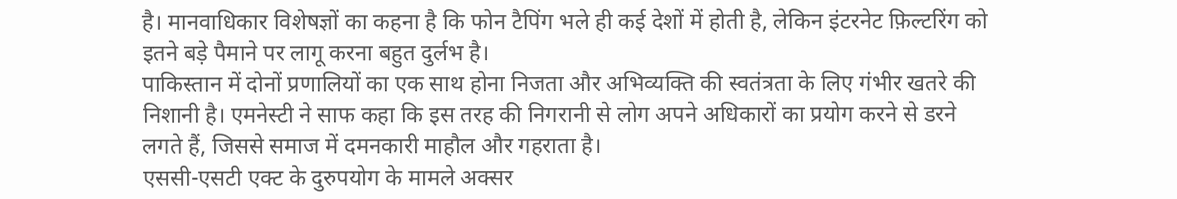है। मानवाधिकार विशेषज्ञों का कहना है कि फोन टैपिंग भले ही कई देशों में होती है, लेकिन इंटरनेट फ़िल्टरिंग को इतने बड़े पैमाने पर लागू करना बहुत दुर्लभ है।
पाकिस्तान में दोनों प्रणालियों का एक साथ होना निजता और अभिव्यक्ति की स्वतंत्रता के लिए गंभीर खतरे की निशानी है। एमनेस्टी ने साफ कहा कि इस तरह की निगरानी से लोग अपने अधिकारों का प्रयोग करने से डरने लगते हैं, जिससे समाज में दमनकारी माहौल और गहराता है।
एससी-एसटी एक्ट के दुरुपयोग के मामले अक्सर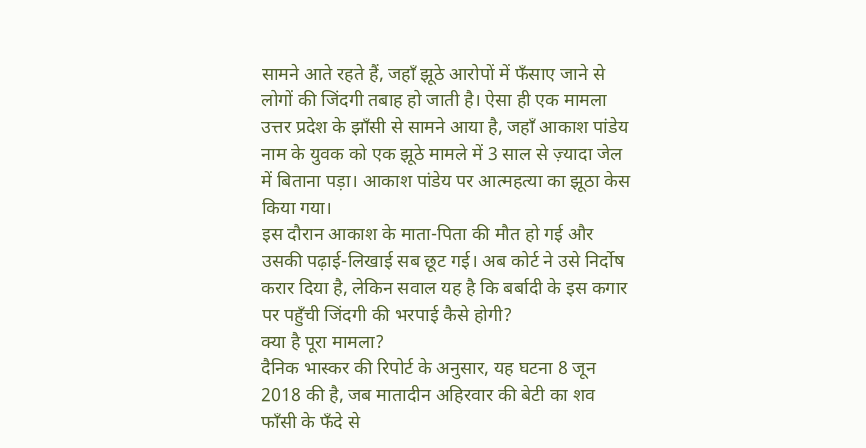सामने आते रहते हैं, जहाँ झूठे आरोपों में फँसाए जाने से लोगों की जिंदगी तबाह हो जाती है। ऐसा ही एक मामला उत्तर प्रदेश के झाँसी से सामने आया है, जहाँ आकाश पांडेय नाम के युवक को एक झूठे मामले में 3 साल से ज़्यादा जेल में बिताना पड़ा। आकाश पांडेय पर आत्महत्या का झूठा केस किया गया।
इस दौरान आकाश के माता-पिता की मौत हो गई और उसकी पढ़ाई-लिखाई सब छूट गई। अब कोर्ट ने उसे निर्दोष करार दिया है, लेकिन सवाल यह है कि बर्बादी के इस कगार पर पहुँची जिंदगी की भरपाई कैसे होगी?
क्या है पूरा मामला?
दैनिक भास्कर की रिपोर्ट के अनुसार, यह घटना 8 जून 2018 की है, जब मातादीन अहिरवार की बेटी का शव फाँसी के फँदे से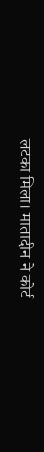लटका मिला। मातादीन ने कोर्ट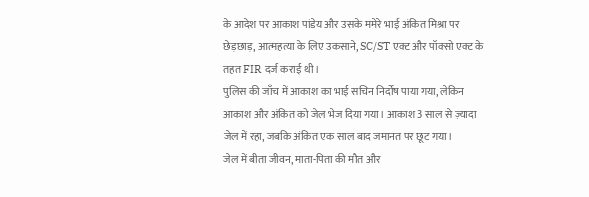के आदेश पर आकाश पांडेय और उसके ममेरे भाई अंकित मिश्रा पर छेड़छाड़, आत्महत्या के लिए उकसाने, SC/ST एक्ट और पॉक्सो एक्ट के तहत FIR दर्ज कराई थी।
पुलिस की जाँच में आकाश का भाई सचिन निर्दोष पाया गया, लेकिन आकाश और अंकित को जेल भेज दिया गया। आकाश 3 साल से ज़्यादा जेल में रहा, जबकि अंकित एक साल बाद जमानत पर छूट गया।
जेल में बीता जीवन, माता-पिता की मौत और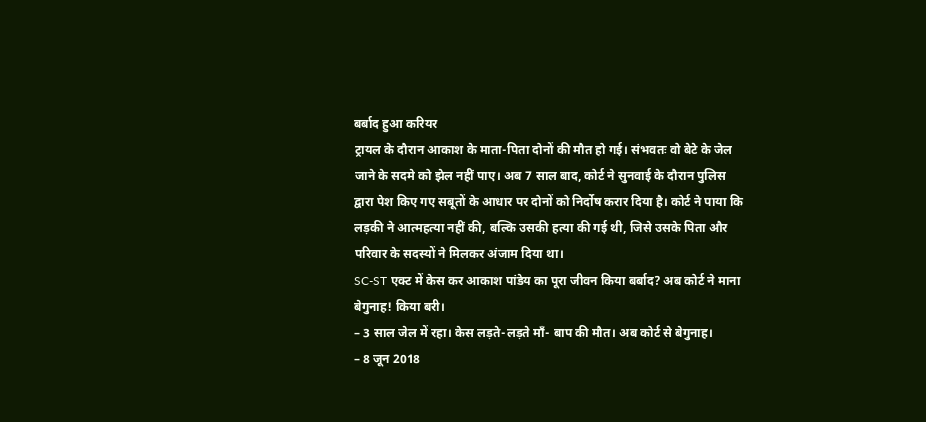बर्बाद हुआ करियर
ट्रायल के दौरान आकाश के माता-पिता दोनों की मौत हो गई। संभवतः वो बेटे के जेल जाने के सदमे को झेल नहीं पाए। अब 7 साल बाद, कोर्ट ने सुनवाई के दौरान पुलिस द्वारा पेश किए गए सबूतों के आधार पर दोनों को निर्दोष करार दिया है। कोर्ट ने पाया कि लड़की ने आत्महत्या नहीं की, बल्कि उसकी हत्या की गई थी, जिसे उसके पिता और परिवार के सदस्यों ने मिलकर अंजाम दिया था।
SC-ST एक्ट में केस कर आकाश पांडेय का पूरा जीवन किया बर्बाद? अब कोर्ट ने माना बेगुनाह! किया बरी।
– 3 साल जेल में रहा। केस लड़ते-लड़ते माँ- बाप की मौत। अब कोर्ट से बेगुनाह।
– 8 जून 2018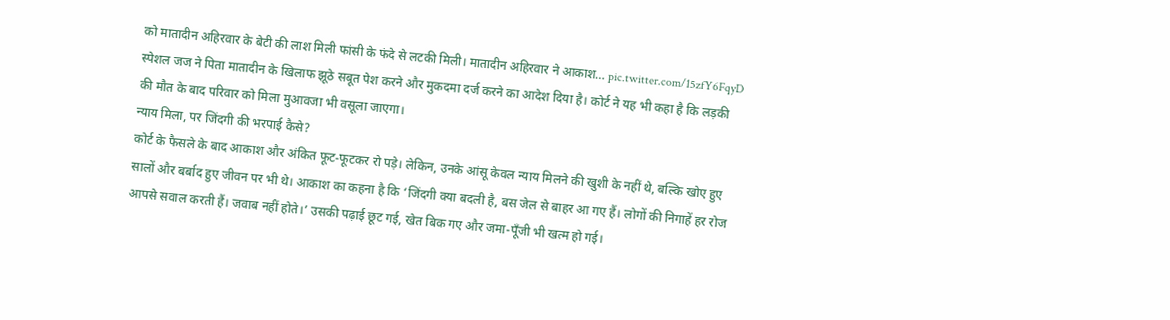को मातादीन अहिरवार के बेटी की लाश मिली फांसी के फंदे से लटकी मिली। मातादीन अहिरवार ने आकाश… pic.twitter.com/15zfY6FqyD
स्पेशल जज ने पिता मातादीन के खिलाफ झूठे सबूत पेश करने और मुकदमा दर्ज करने का आदेश दिया है। कोर्ट ने यह भी कहा है कि लड़की की मौत के बाद परिवार को मिला मुआवजा भी वसूला जाएगा।
न्याय मिला, पर जिंदगी की भरपाई कैसे?
कोर्ट के फैसले के बाद आकाश और अंकित फूट-फूटकर रो पड़े। लेकिन, उनके आंसू केवल न्याय मिलने की खुशी के नहीं थे, बल्कि खोए हुए सालों और बर्बाद हुए जीवन पर भी थे। आकाश का कहना है कि ‘जिंदगी क्या बदली है, बस जेल से बाहर आ गए हैं। लोगों की निगाहें हर रोज आपसे सवाल करती हैं। जवाब नहीं होते।’ उसकी पढ़ाई छूट गई, खेत बिक गए और जमा-पूँजी भी खत्म हो गई।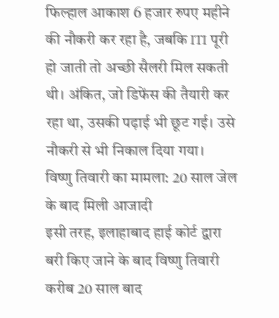फिल्हाल आकाश 6 हजार रुपए महीने की नौकरी कर रहा है, जबकि ITI पूरी हो जाती तो अच्छी सैलरी मिल सकती थी। अंकित, जो डिफेंस की तैयारी कर रहा था, उसकी पढ़ाई भी छूट गई। उसे नौकरी से भी निकाल दिया गया।
विष्णु तिवारी का मामला: 20 साल जेल के बाद मिली आजादी
इसी तरह, इलाहाबाद हाई कोर्ट द्वारा बरी किए जाने के बाद विष्णु तिवारी करीब 20 साल बाद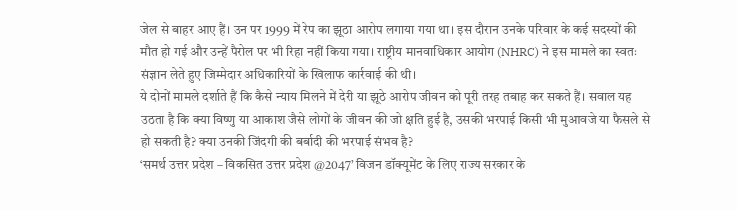जेल से बाहर आए हैं। उन पर 1999 में रेप का झूठा आरोप लगाया गया था। इस दौरान उनके परिवार के कई सदस्यों की मौत हो गई और उन्हें पैरोल पर भी रिहा नहीं किया गया। राष्ट्रीय मानवाधिकार आयोग (NHRC) ने इस मामले का स्वतः संज्ञान लेते हुए जिम्मेदार अधिकारियों के खिलाफ कार्रवाई की थी।
ये दोनों मामले दर्शाते हैं कि कैसे न्याय मिलने में देरी या झूठे आरोप जीवन को पूरी तरह तबाह कर सकते हैं। सवाल यह उठता है कि क्या विष्णु या आकाश जैसे लोगों के जीवन की जो क्षति हुई है, उसकी भरपाई किसी भी मुआवजे या फैसले से हो सकती है? क्या उनकी जिंदगी की बर्बादी की भरपाई संभव है?
‘समर्थ उत्तर प्रदेश – विकसित उत्तर प्रदेश @2047’ विजन डॉक्यूमेंट के लिए राज्य सरकार के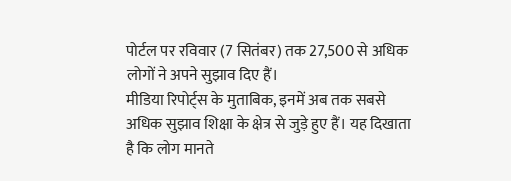पोर्टल पर रविवार (7 सितंबर) तक 27,500 से अधिक लोगों ने अपने सुझाव दिए हैं।
मीडिया रिपोर्ट्स के मुताबिक, इनमें अब तक सबसे अधिक सुझाव शिक्षा के क्षेत्र से जुड़े हुए हैं। यह दिखाता है कि लोग मानते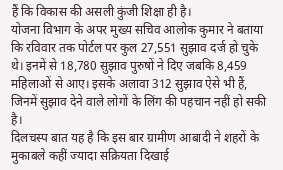हैं कि विकास की असली कुंजी शिक्षा ही है।
योजना विभाग के अपर मुख्य सचिव आलोक कुमार ने बताया कि रविवार तक पोर्टल पर कुल 27,551 सुझाव दर्ज हो चुके थे। इनमें से 18,780 सुझाव पुरुषों ने दिए जबकि 8,459 महिलाओं से आए। इसके अलावा 312 सुझाव ऐसे भी हैं, जिनमें सुझाव देने वाले लोगों के लिंग की पहचान नहीं हो सकी है।
दिलचस्प बात यह है कि इस बार ग्रामीण आबादी ने शहरों के मुकाबले कहीं ज्यादा सक्रियता दिखाई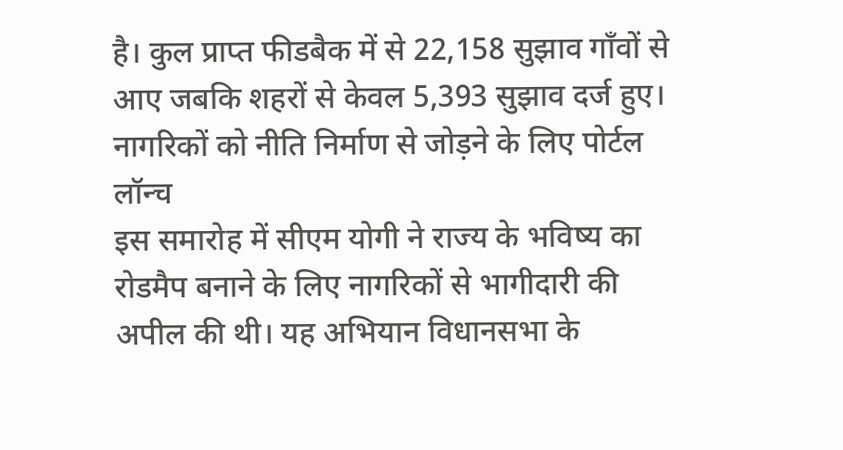है। कुल प्राप्त फीडबैक में से 22,158 सुझाव गाँवों से आए जबकि शहरों से केवल 5,393 सुझाव दर्ज हुए।
नागरिकों को नीति निर्माण से जोड़ने के लिए पोर्टल लॉन्च
इस समारोह में सीएम योगी ने राज्य के भविष्य का रोडमैप बनाने के लिए नागरिकों से भागीदारी की अपील की थी। यह अभियान विधानसभा के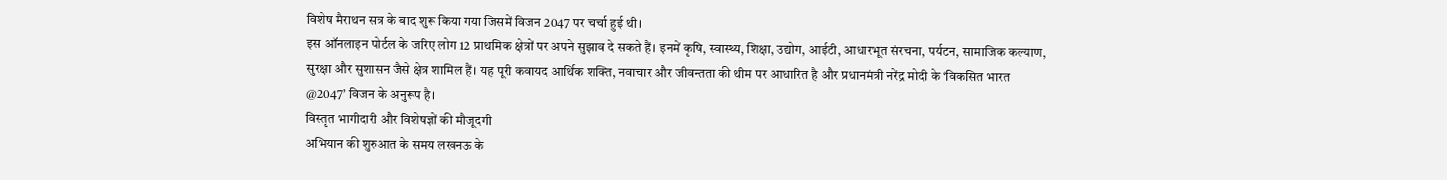विशेष मैराथन सत्र के बाद शुरू किया गया जिसमें विजन 2047 पर चर्चा हुई थी।
इस ऑनलाइन पोर्टल के जरिए लोग 12 प्राथमिक क्षेत्रों पर अपने सुझाव दे सकते हैं। इनमें कृषि, स्वास्थ्य, शिक्षा, उद्योग, आईटी, आधारभूत संरचना, पर्यटन, सामाजिक कल्याण, सुरक्षा और सुशासन जैसे क्षेत्र शामिल हैं। यह पूरी कवायद आर्थिक शक्ति, नवाचार और जीवन्तता की थीम पर आधारित है और प्रधानमंत्री नरेंद्र मोदी के ‘विकसित भारत @2047’ विजन के अनुरूप है।
विस्तृत भागीदारी और विशेषज्ञों की मौजूदगी
अभियान की शुरुआत के समय लखनऊ के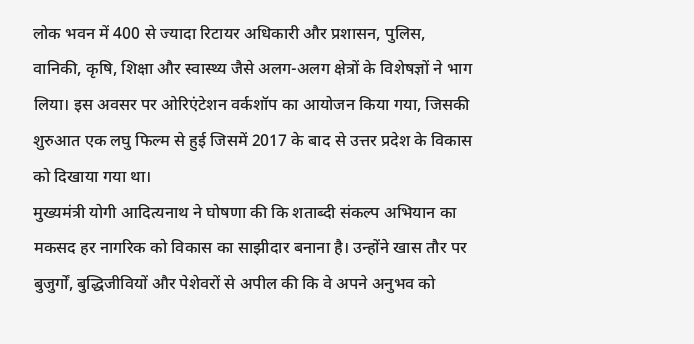लोक भवन में 400 से ज्यादा रिटायर अधिकारी और प्रशासन, पुलिस, वानिकी, कृषि, शिक्षा और स्वास्थ्य जैसे अलग-अलग क्षेत्रों के विशेषज्ञों ने भाग लिया। इस अवसर पर ओरिएंटेशन वर्कशॉप का आयोजन किया गया, जिसकी शुरुआत एक लघु फिल्म से हुई जिसमें 2017 के बाद से उत्तर प्रदेश के विकास को दिखाया गया था।
मुख्यमंत्री योगी आदित्यनाथ ने घोषणा की कि शताब्दी संकल्प अभियान का मकसद हर नागरिक को विकास का साझीदार बनाना है। उन्होंने खास तौर पर बुजुर्गों, बुद्धिजीवियों और पेशेवरों से अपील की कि वे अपने अनुभव को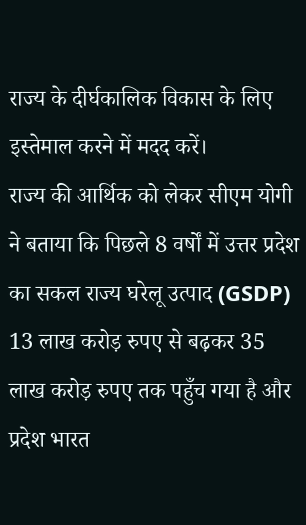राज्य के दीर्घकालिक विकास के लिए इस्तेमाल करने में मदद करें।
राज्य की आर्थिक को लेकर सीएम योगी ने बताया कि पिछले 8 वर्षों में उत्तर प्रदेश का सकल राज्य घरेलू उत्पाद (GSDP) 13 लाख करोड़ रुपए से बढ़कर 35 लाख करोड़ रुपए तक पहुँच गया है और प्रदेश भारत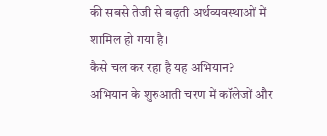की सबसे तेजी से बढ़ती अर्थव्यवस्थाओं में शामिल हो गया है।
कैसे चल कर रहा है यह अभियान?
अभियान के शुरुआती चरण में कॉलेजों और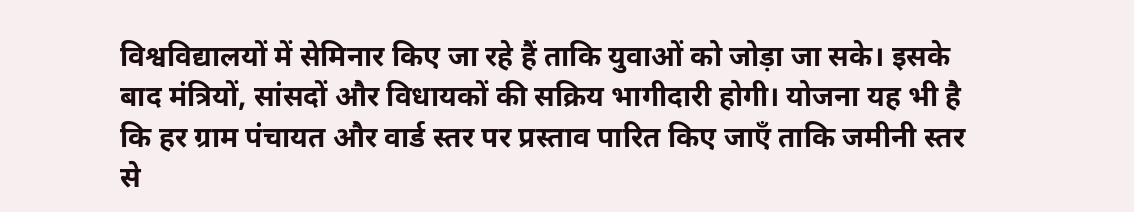विश्वविद्यालयों में सेमिनार किए जा रहे हैं ताकि युवाओं को जोड़ा जा सके। इसके बाद मंत्रियों, सांसदों और विधायकों की सक्रिय भागीदारी होगी। योजना यह भी है कि हर ग्राम पंचायत और वार्ड स्तर पर प्रस्ताव पारित किए जाएँ ताकि जमीनी स्तर से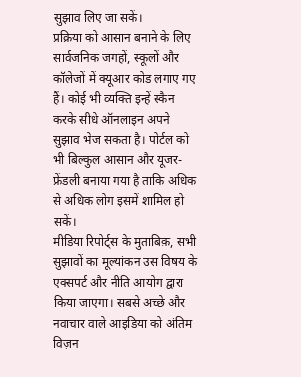सुझाव लिए जा सकें।
प्रक्रिया को आसान बनाने के लिए सार्वजनिक जगहों, स्कूलों और कॉलेजों में क्यूआर कोड लगाए गए हैं। कोई भी व्यक्ति इन्हें स्कैन करके सीधे ऑनलाइन अपने सुझाव भेज सकता है। पोर्टल को भी बिल्कुल आसान और यूजर-फ्रेंडली बनाया गया है ताकि अधिक से अधिक लोग इसमें शामिल हो सकें।
मीडिया रिपोर्ट्स के मुताबिक़, सभी सुझावों का मूल्यांकन उस विषय के एक्सपर्ट और नीति आयोग द्वारा किया जाएगा। सबसे अच्छे और नवाचार वाले आइडिया को अंतिम विज़न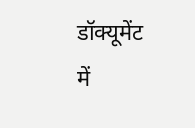डॉक्यूमेंट में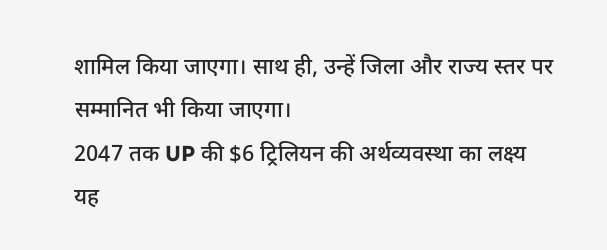शामिल किया जाएगा। साथ ही, उन्हें जिला और राज्य स्तर पर सम्मानित भी किया जाएगा।
2047 तक UP की $6 ट्रिलियन की अर्थव्यवस्था का लक्ष्य
यह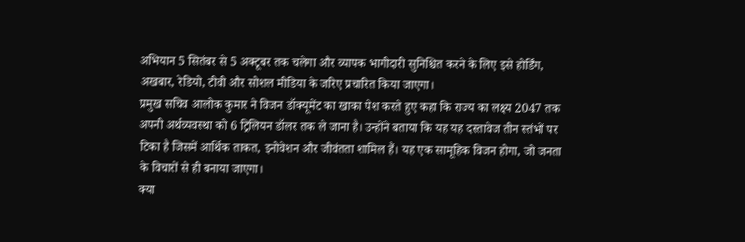अभियान 5 सितंबर से 5 अक्टूबर तक चलेगा और व्यापक भागीदारी सुनिश्चित करने के लिए इसे होर्डिंग, अखबार, रेडियो, टीवी और सोशल मीडिया के जरिए प्रचारित किया जाएगा।
प्रमुख सचिव आलोक कुमार ने विजन डॉक्यूमेंट का खाका पेश करते हुए कहा कि राज्य का लक्ष्य 2047 तक अपनी अर्थव्यवस्था को 6 ट्रिलियन डॉलर तक ले जाना है। उन्होंने बताया कि यह यह दस्तावेज तीन स्तंभों पर टिका है जिसमें आर्थिक ताकत, इनोवेशन और जीवंतता शामिल हैं। यह एक सामूहिक विजन होगा, जो जनता के विचारों से ही बनाया जाएगा।
क्या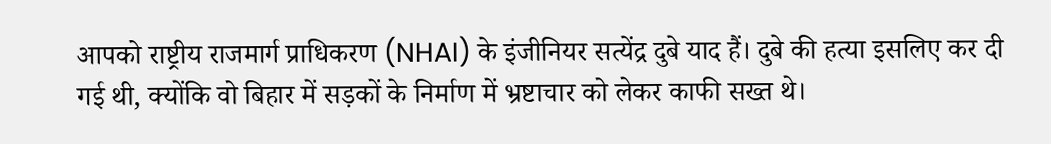आपको राष्ट्रीय राजमार्ग प्राधिकरण (NHAI) के इंजीनियर सत्येंद्र दुबे याद हैं। दुबे की हत्या इसलिए कर दी गई थी, क्योंकि वो बिहार में सड़कों के निर्माण में भ्रष्टाचार को लेकर काफी सख्त थे।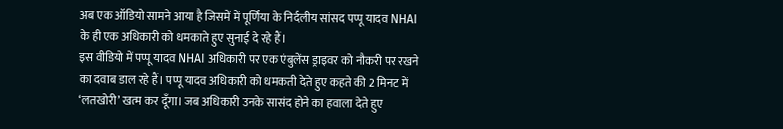अब एक ऑडियो सामने आया है जिसमें में पूर्णिया के निर्दलीय सांसद पप्पू यादव NHAI के ही एक अधिकारी को धमकाते हुए सुनाई दे रहे हैं।
इस वीडियो में पप्पू यादव NHAI अधिकारी पर एक एंबुलेंस ड्राइवर को नौकरी पर रखने का दवाब डाल रहे हैं। पप्पू यादव अधिकारी को धमकती देते हुए कहते की 2 मिनट में ‘लतखोरी’ खत्म कर दूँगा। जब अधिकारी उनके सासंद होने का हवाला देते हुए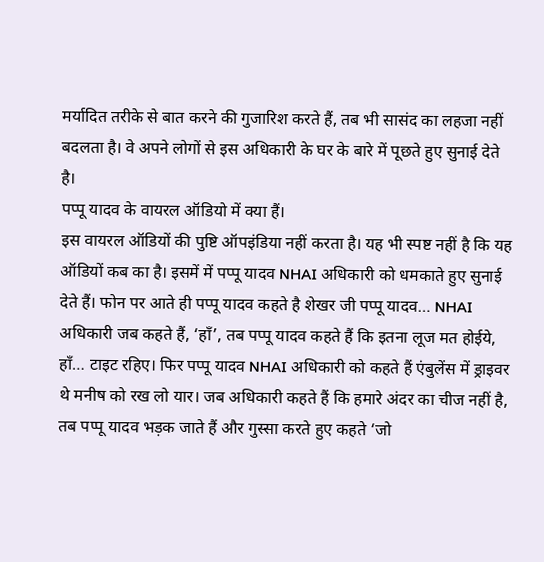मर्यादित तरीके से बात करने की गुजारिश करते हैं, तब भी सासंद का लहजा नहीं बदलता है। वे अपने लोगों से इस अधिकारी के घर के बारे में पूछते हुए सुनाई देते है।
पप्पू यादव के वायरल ऑडियो में क्या हैं।
इस वायरल ऑडियों की पुष्टि ऑपइंडिया नहीं करता है। यह भी स्पष्ट नहीं है कि यह ऑडियों कब का है। इसमें में पप्पू यादव NHAI अधिकारी को धमकाते हुए सुनाई देते हैं। फोन पर आते ही पप्पू यादव कहते है शेखर जी पप्पू यादव… NHAI अधिकारी जब कहते हैं, ‘हाँ’, तब पप्पू यादव कहते हैं कि इतना लूज मत होईये, हाँ… टाइट रहिए। फिर पप्पू यादव NHAI अधिकारी को कहते हैं एंबुलेंस में ड्राइवर थे मनीष को रख लो यार। जब अधिकारी कहते हैं कि हमारे अंदर का चीज नहीं है, तब पप्पू यादव भड़क जाते हैं और गुस्सा करते हुए कहते ‘जो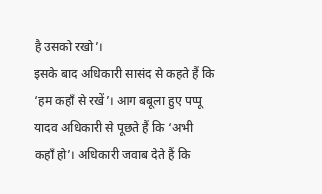है उसको रखो’।
इसके बाद अधिकारी सासंद से कहते हैं कि ‘हम कहाँ से रखें’। आग बबूला हुए पप्पू यादव अधिकारी से पूछते हैं कि ‘अभी कहाँ हो’। अधिकारी जवाब देते हैं कि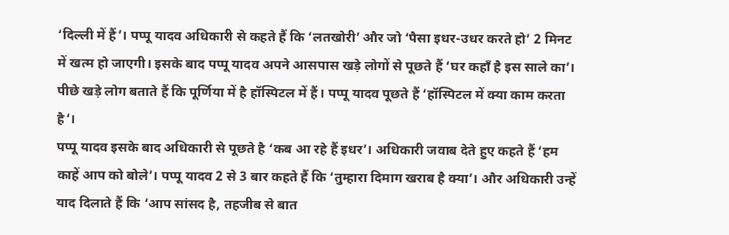‘दिल्ली में हैं’। पप्पू यादव अधिकारी से कहते हैं कि ‘लतखोरी’ और जो ‘पैसा इधर-उधर करते हो’ 2 मिनट में खत्म हो जाएगी। इसके बाद पप्पू यादव अपने आसपास खड़े लोगों से पूछते हैं ‘घर कहाँ है इस साले का’। पीछे खड़े लोग बताते हैं कि पूर्णिया में है हॉस्पिटल में हैं। पप्पू यादव पूछते हैं ‘हॉस्पिटल में क्या काम करता है’।
पप्पू यादव इसके बाद अधिकारी से पूछते है ‘कब आ रहे हैं इधर’। अधिकारी जवाब देते हुए कहते हैं ‘हम काहें आप को बोले’। पप्पू यादव 2 से 3 बार कहते हैं कि ‘तुम्हारा दिमाग खराब है क्या’। और अधिकारी उन्हें याद दिलाते हैं कि ‘आप सांसद है, तहजीब से बात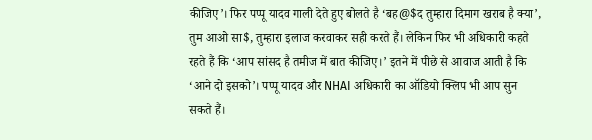कीजिए’। फिर पप्पू यादव गाली देते हुए बोलते है ‘बह@$द तुम्हारा दिमाग खराब है क्या’, तुम आओ सा$, तुम्हारा इलाज करवाकर सही करते हैं। लेकिन फिर भी अधिकारी कहते रहते हैं कि ‘आप सांसद है तमीज में बात कीजिए।’ इतने में पीछे से आवाज आती है कि ‘आने दो इसको’। पप्पू यादव और NHAI अधिकारी का ऑडियो क्लिप भी आप सुन सकते हैं।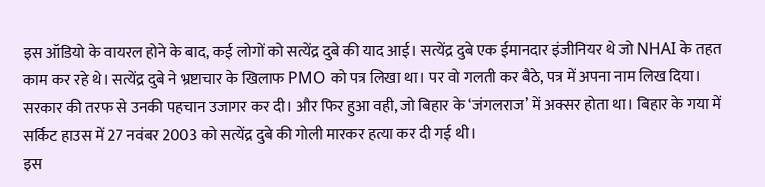इस ऑडियो के वायरल होने के बाद, कई लोगों को सत्येंद्र दुबे की याद आई। सत्येंद्र दुबे एक ईमानदार इंजीनियर थे जो NHAI के तहत काम कर रहे थे। सत्येंद्र दुबे ने भ्रष्टाचार के खिलाफ PMO को पत्र लिखा था। पर वो गलती कर बैठे, पत्र में अपना नाम लिख दिया। सरकार की तरफ से उनकी पहचान उजागर कर दी। और फिर हुआ वही, जो बिहार के ‘जंगलराज’ में अक्सर होता था। बिहार के गया में सर्किट हाउस में 27 नवंबर 2003 को सत्येंद्र दुबे की गोली मारकर हत्या कर दी गई थी।
इस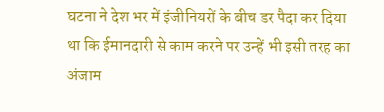घटना ने देश भर में इंजीनियरों के बीच डर पैदा कर दिया था कि ईमानदारी से काम करने पर उन्हें भी इसी तरह का अंजाम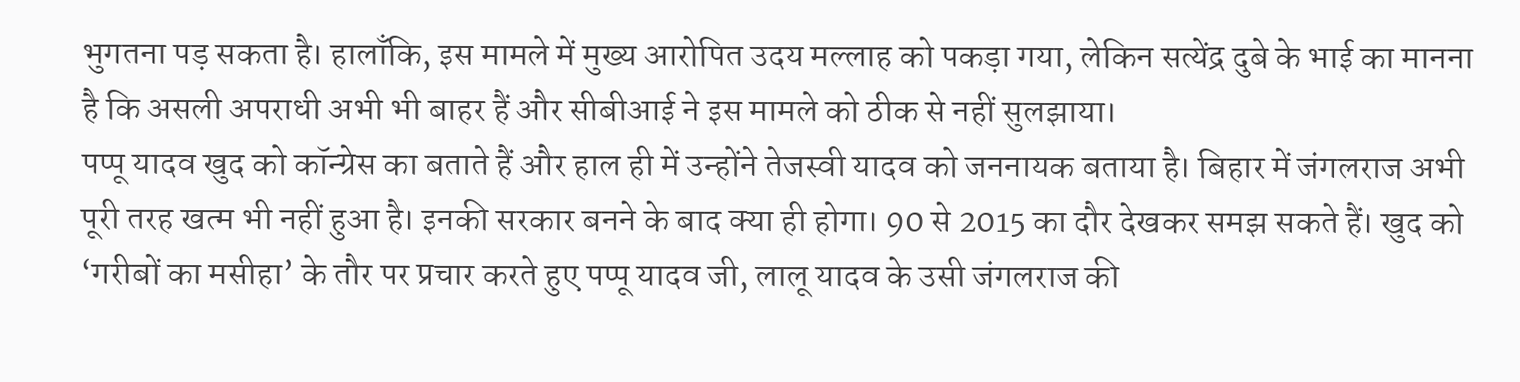भुगतना पड़ सकता है। हालाँकि, इस मामले में मुख्य आरोपित उदय मल्लाह को पकड़ा गया, लेकिन सत्येंद्र दुबे के भाई का मानना है कि असली अपराधी अभी भी बाहर हैं और सीबीआई ने इस मामले को ठीक से नहीं सुलझाया।
पप्पू यादव खुद को कॉन्ग्रेस का बताते हैं और हाल ही में उन्होंने तेजस्वी यादव को जननायक बताया है। बिहार में जंगलराज अभी पूरी तरह खत्म भी नहीं हुआ है। इनकी सरकार बनने के बाद क्या ही होगा। 90 से 2015 का दौर देखकर समझ सकते हैं। खुद को ‘गरीबों का मसीहा’ के तौर पर प्रचार करते हुए पप्पू यादव जी, लालू यादव के उसी जंगलराज की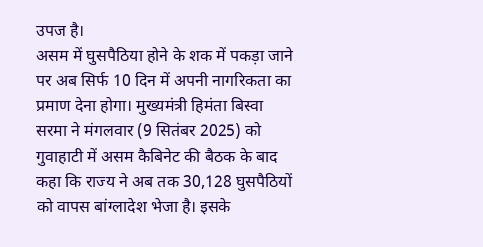उपज है।
असम में घुसपैठिया होने के शक में पकड़ा जाने पर अब सिर्फ 10 दिन में अपनी नागरिकता का प्रमाण देना होगा। मुख्यमंत्री हिमंता बिस्वा सरमा ने मंगलवार (9 सितंबर 2025) को गुवाहाटी में असम कैबिनेट की बैठक के बाद कहा कि राज्य ने अब तक 30,128 घुसपैठियों को वापस बांग्लादेश भेजा है। इसके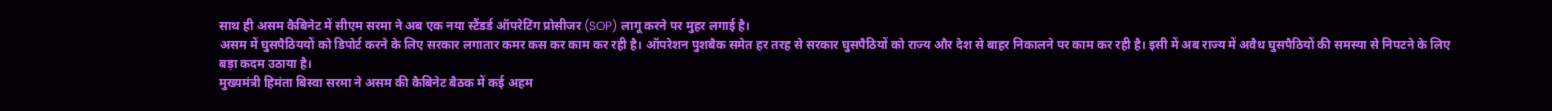साथ ही असम कैबिनेट में सीएम सरमा ने अब एक नया स्टैंडर्ड ऑपरेटिंग प्रोसीजर (SOP) लागू करने पर मुहर लगाई है।
असम में घुसपैठिययों को डिपोर्ट करने के लिए सरकार लगातार कमर कस कर काम कर रही है। ऑपरेशन पुशबैक समेत हर तरह से सरकार घुसपैठियों को राज्य और देश से बाहर निकालने पर काम कर रही है। इसी में अब राज्य में अवैध घुसपैठियों की समस्या से निपटने के लिए बड़ा कदम उठाया है।
मुख्यमंत्री हिमंता बिस्वा सरमा ने असम की कैबिनेट बैठक में कई अहम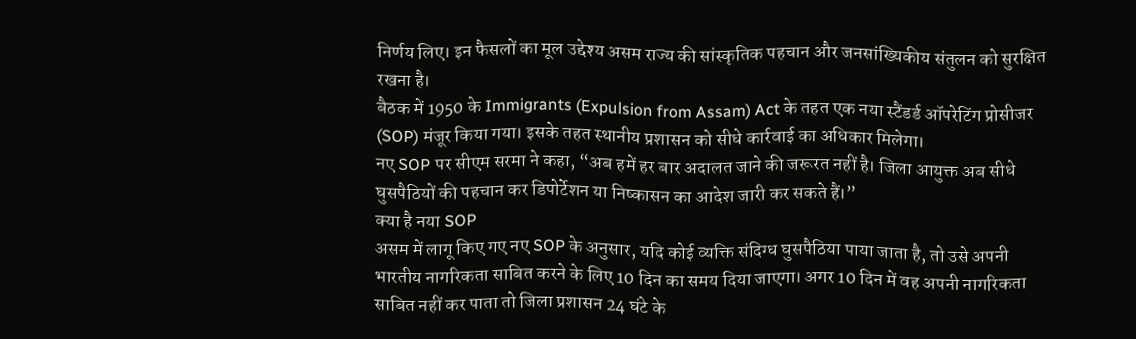निर्णय लिए। इन फैसलों का मूल उद्देश्य असम राज्य की सांस्कृतिक पहचान और जनसांख्यिकीय संतुलन को सुरक्षित रखना है।
बैठक में 1950 के Immigrants (Expulsion from Assam) Act के तहत एक नया स्टैंडर्ड ऑपरेटिंग प्रोसीजर (SOP) मंजूर किया गया। इसके तहत स्थानीय प्रशासन को सीधे कार्रवाई का अधिकार मिलेगा।
नए SOP पर सीएम सरमा ने कहा, “अब हमें हर बार अदालत जाने की जरूरत नहीं है। जिला आयुक्त अब सीधे घुसपैठियों की पहचान कर डिपोर्टेशन या निष्कासन का आदेश जारी कर सकते हैं।”
क्या है नया SOP
असम में लागू किए गए नए SOP के अनुसार, यदि कोई व्यक्ति संदिग्ध घुसपैठिया पाया जाता है, तो उसे अपनी भारतीय नागरिकता साबित करने के लिए 10 दिन का समय दिया जाएगा। अगर 10 दिन में वह अपनी नागरिकता साबित नहीं कर पाता तो जिला प्रशासन 24 घंटे के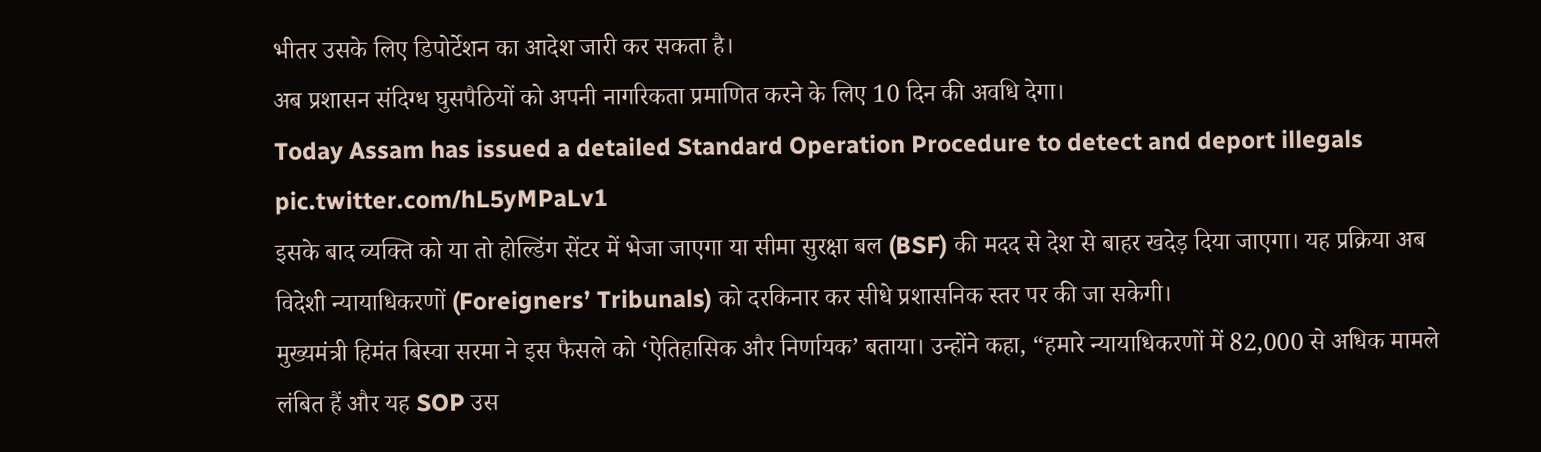भीतर उसके लिए डिपोर्टेशन का आदेश जारी कर सकता है।
अब प्रशासन संदिग्ध घुसपैठियों को अपनी नागरिकता प्रमाणित करने के लिए 10 दिन की अवधि देगा।
Today Assam has issued a detailed Standard Operation Procedure to detect and deport illegals pic.twitter.com/hL5yMPaLv1
इसके बाद व्यक्ति को या तो होल्डिंग सेंटर में भेजा जाएगा या सीमा सुरक्षा बल (BSF) की मदद से देश से बाहर खदेड़ दिया जाएगा। यह प्रक्रिया अब विदेशी न्यायाधिकरणों (Foreigners’ Tribunals) को दरकिनार कर सीधे प्रशासनिक स्तर पर की जा सकेगी।
मुख्यमंत्री हिमंत बिस्वा सरमा ने इस फैसले को ‘ऐतिहासिक और निर्णायक’ बताया। उन्होंने कहा, “हमारे न्यायाधिकरणों में 82,000 से अधिक मामले लंबित हैं और यह SOP उस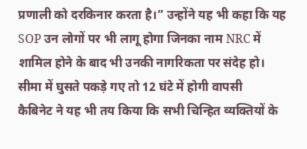प्रणाली को दरकिनार करता है।” उन्होंने यह भी कहा कि यह SOP उन लोगों पर भी लागू होगा जिनका नाम NRC में शामिल होने के बाद भी उनकी नागरिकता पर संदेह हो।
सीमा में घुसते पकड़े गए तो 12 घंटे में होगी वापसी
कैबिनेट ने यह भी तय किया कि सभी चिन्हित व्यक्तियों के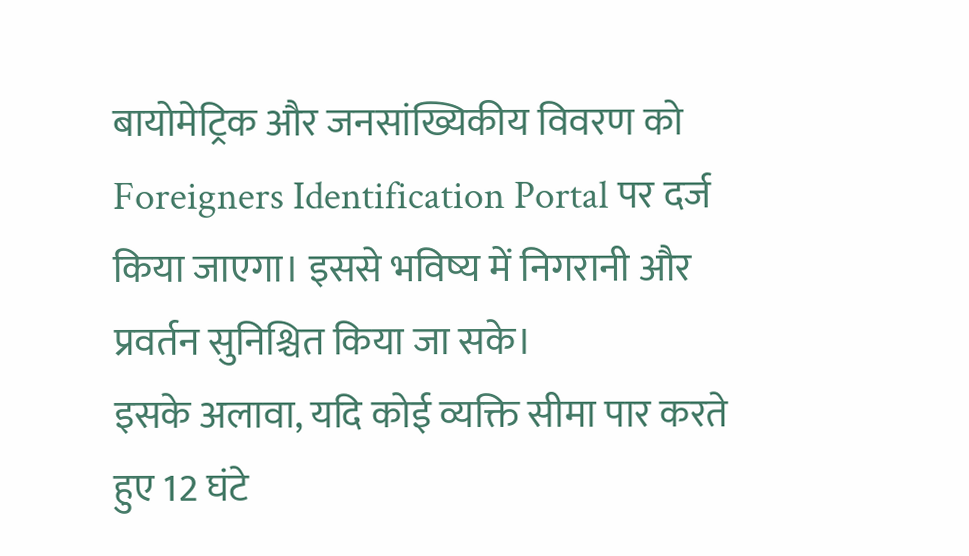बायोमेट्रिक और जनसांख्यिकीय विवरण को Foreigners Identification Portal पर दर्ज किया जाएगा। इससे भविष्य में निगरानी और प्रवर्तन सुनिश्चित किया जा सके।
इसके अलावा, यदि कोई व्यक्ति सीमा पार करते हुए 12 घंटे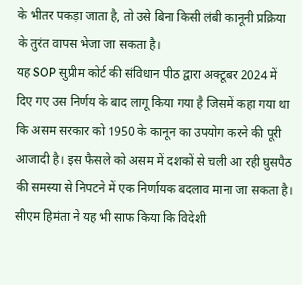के भीतर पकड़ा जाता है, तो उसे बिना किसी लंबी कानूनी प्रक्रिया के तुरंत वापस भेजा जा सकता है।
यह SOP सुप्रीम कोर्ट की संविधान पीठ द्वारा अक्टूबर 2024 में दिए गए उस निर्णय के बाद लागू किया गया है जिसमें कहा गया था कि असम सरकार को 1950 के कानून का उपयोग करने की पूरी आजादी है। इस फैसले को असम में दशकों से चली आ रही घुसपैठ की समस्या से निपटने में एक निर्णायक बदलाव माना जा सकता है।
सीएम हिमंता ने यह भी साफ किया कि विदेशी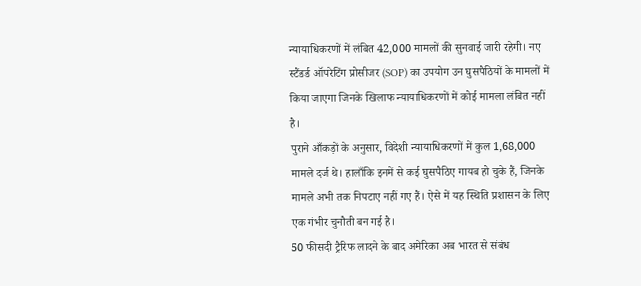न्यायाधिकरणों में लंबित 42,000 मामलों की सुनवाई जारी रहेगी। नए स्टैंडर्ड ऑपरेटिंग प्रोसीजर (SOP) का उपयोग उन घुसपैठियों के मामलों में किया जाएगा जिनके खिलाफ न्यायाधिकरणों में कोई मामला लंबित नहीं है।
पुराने आँकड़ों के अनुसार, विदेशी न्यायाधिकरणों में कुल 1,68,000 मामले दर्ज थे। हालाँकि इनमें से कई घुसपैठिए गायब हो चुके हैं, जिनके मामले अभी तक निपटाए नहीं गए हैं। ऐसे में यह स्थिति प्रशासन के लिए एक गंभीर चुनौती बन गई है।
50 फीसदी ट्रैरिफ लादने के बाद अमेरिका अब भारत से संबंध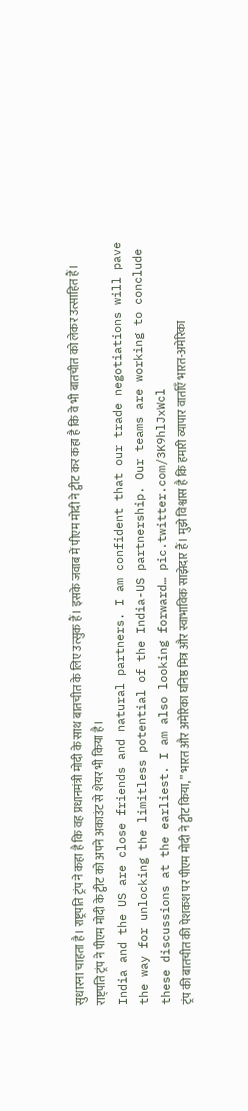सुधारना चाहता है। राष्ट्रपति ट्रंप ने कहा है कि वह प्रधानमंत्री मोदी के साथ बातचीत के लिए उत्सुक हैं। इसके जवाब में पीएम मोदी ने ट्वीट कर कहा है कि वे भी बातचीत को लेकर उत्साहित हैं। राष्ट्पति ट्रंप ने पीएम मोदी के ट्वीट को अपने अकाउंट से शेयर भी किया है।
India and the US are close friends and natural partners. I am confident that our trade negotiations will pave the way for unlocking the limitless potential of the India-US partnership. Our teams are working to conclude these discussions at the earliest. I am also looking forward… pic.twitter.com/3K9hlJxWcl
ट्रंप की बातचीत की पेशकश पर पीएम मोदी ने ट्वीट किया, ” भारत और अमेरिका घनिष्ठ मित्र और स्वाभाविक साझेदार हैं। मुझे विश्वास है कि हमारी व्यापार वार्ताएँ भारत-अमेरिका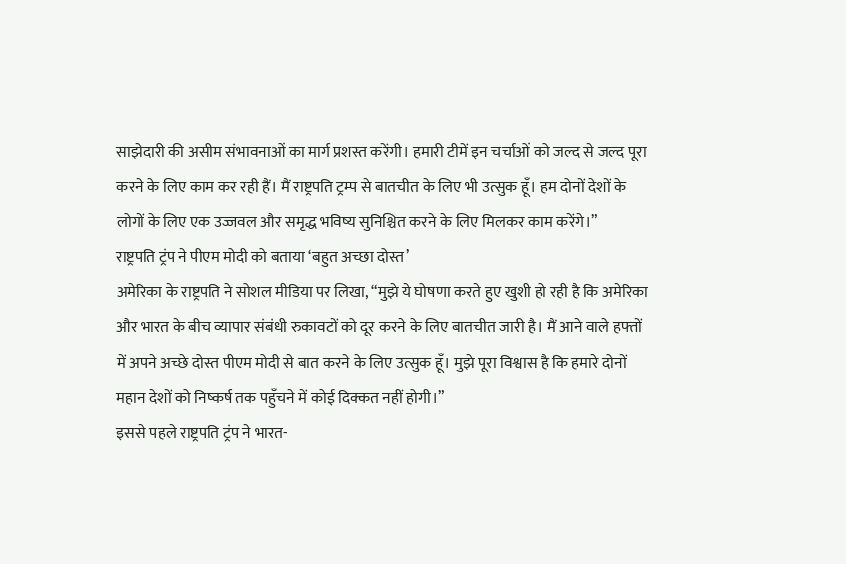साझेदारी की असीम संभावनाओं का मार्ग प्रशस्त करेंगी। हमारी टीमें इन चर्चाओं को जल्द से जल्द पूरा करने के लिए काम कर रही हैं। मैं राष्ट्रपति ट्रम्प से बातचीत के लिए भी उत्सुक हूँ। हम दोनों देशों के लोगों के लिए एक उज्जवल और समृद्ध भविष्य सुनिश्चित करने के लिए मिलकर काम करेंगे।”
राष्ट्रपति ट्रंप ने पीएम मोदी को बताया ‘बहुत अच्छा दोस्त’
अमेरिका के राष्ट्रपति ने सोशल मीडिया पर लिखा, “मुझे ये घोषणा करते हुए खुशी हो रही है कि अमेरिका और भारत के बीच व्यापार संबंधी रुकावटों को दूर करने के लिए बातचीत जारी है। मैं आने वाले हफ्तों में अपने अच्छे दोस्त पीएम मोदी से बात करने के लिए उत्सुक हूँ। मुझे पूरा विश्वास है कि हमारे दोनों महान देशों को निष्कर्ष तक पहुँचने में कोई दिक्कत नहीं होगी।”
इससे पहले राष्ट्रपति ट्रंप ने भारत-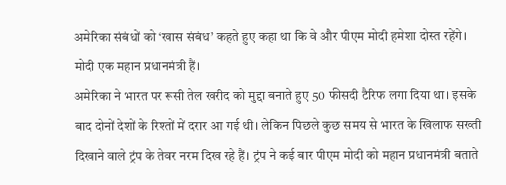अमेरिका संबंधों को ‘खास संबंध’ कहते हुए कहा था कि वे और पीएम मोदी हमेशा दोस्त रहेंगे। मोदी एक महान प्रधानमंत्री हैं।
अमेरिका ने भारत पर रूसी तेल खरीद को मुद्दा बनाते हुए 50 फीसदी टैरिफ लगा दिया था। इसके बाद दोनों देशों के रिश्तों में दरार आ गई थी। लेकिन पिछले कुछ समय से भारत के खिलाफ सख्ती दिखाने वाले ट्रंप के तेवर नरम दिख रहे हैं। ट्रंप ने कई बार पीएम मोदी को महान प्रधानमंत्री बताते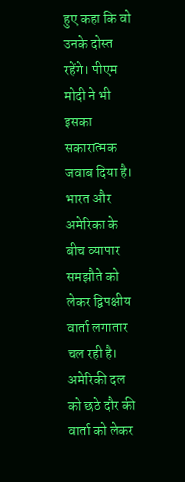हुए कहा कि वो उनके दोस्त रहेंगे। पीएम मोदी ने भी इसका सकारात्मक जवाब दिया है।
भारत और अमेरिका के बीच व्यापार समझौते को लेकर द्विपक्षीय वार्ता लगातार चल रही है। अमेरिकी दल को छठे दौर की वार्ता को लेकर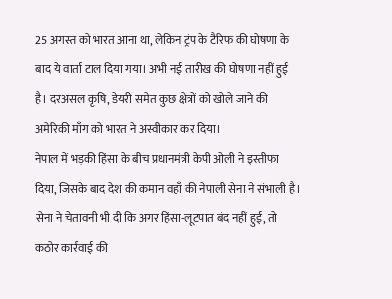25 अगस्त को भारत आना था, लेकिन ट्रंप के टैरिफ की घोषणा के बाद ये वार्ता टाल दिया गया। अभी नई तारीख की घोषणा नहीं हुई है। दरअसल कृषि, डेयरी समेत कुछ क्षेत्रों को खोले जाने की अमेरिकी माँग को भारत ने अस्वीकार कर दिया।
नेपाल में भड़की हिंसा के बीच प्रधानमंत्री केपी ओली ने इस्तीफा दिया, जिसके बाद देश की कमान वहाँ की नेपाली सेना ने संभाली है। सेना ने चेतावनी भी दी कि अगर हिंसा-लूटपात बंद नहीं हुई, तो कठोर कार्रवाई की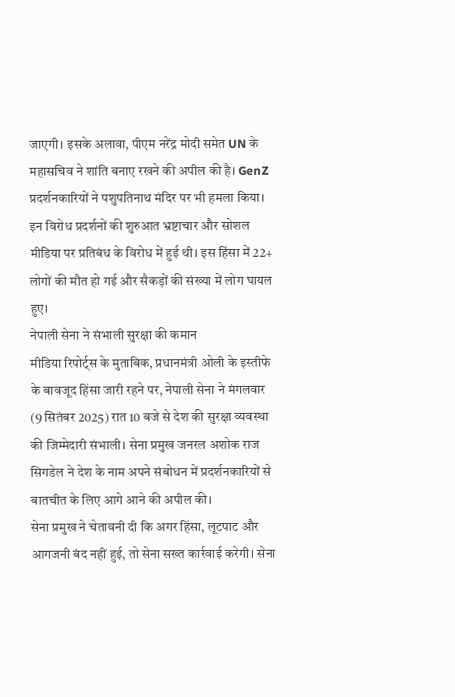जाएगी। इसके अलावा, पीएम नरेंद्र मोदी समेत UN के महासचिव ने शांति बनाए रखने की अपील की है। GenZ प्रदर्शनकारियों ने पशुपतिनाथ मंदिर पर भी हमला किया।
इन विरोध प्रदर्शनों की शुरुआत भ्रष्टाचार और सोशल मीडिया पर प्रतिबंध के विरोध में हुई थी। इस हिंसा में 22+ लोगों की मौत हो गई और सैकड़ों की संख्या में लोग घायल हुए।
नेपाली सेना ने संभाली सुरक्षा की कमान
मीडिया रिपोर्ट्स के मुताबिक, प्रधानमंत्री ओली के इस्तीफे के बावजूद हिंसा जारी रहने पर, नेपाली सेना ने मंगलवार (9 सितंबर 2025) रात 10 बजे से देश की सुरक्षा व्यवस्था की जिम्मेदारी संभाली। सेना प्रमुख जनरल अशोक राज सिगडेल ने देश के नाम अपने संबोधन में प्रदर्शनकारियों से बातचीत के लिए आगे आने की अपील की।
सेना प्रमुख ने चेतावनी दी कि अगर हिंसा, लूटपाट और आगजनी बंद नहीं हुई, तो सेना सख्त कार्रवाई करेगी। सेना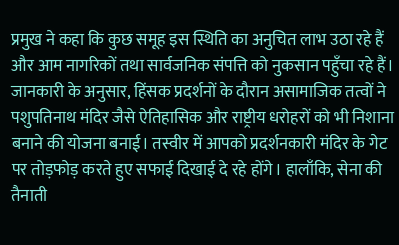प्रमुख ने कहा कि कुछ समूह इस स्थिति का अनुचित लाभ उठा रहे हैं और आम नागरिकों तथा सार्वजनिक संपत्ति को नुकसान पहुँचा रहे हैं।
जानकारी के अनुसार, हिंसक प्रदर्शनों के दौरान असामाजिक तत्वों ने पशुपतिनाथ मंदिर जैसे ऐतिहासिक और राष्ट्रीय धरोहरों को भी निशाना बनाने की योजना बनाई। तस्वीर में आपको प्रदर्शनकारी मंदिर के गेट पर तोड़फोड़ करते हुए सफाई दिखाई दे रहे होंगे। हालाँकि, सेना की तैनाती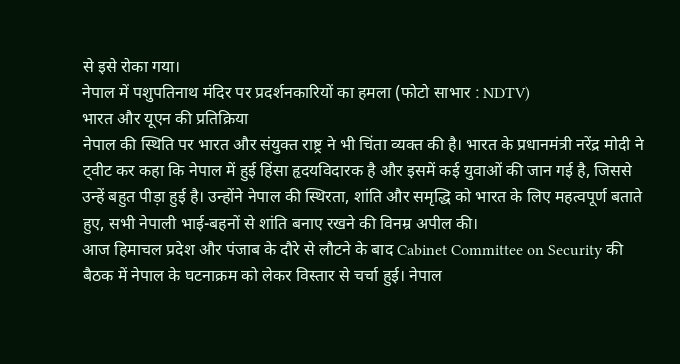से इसे रोका गया।
नेपाल में पशुपतिनाथ मंदिर पर प्रदर्शनकारियों का हमला (फोटो साभार : NDTV)
भारत और यूएन की प्रतिक्रिया
नेपाल की स्थिति पर भारत और संयुक्त राष्ट्र ने भी चिंता व्यक्त की है। भारत के प्रधानमंत्री नरेंद्र मोदी ने ट्वीट कर कहा कि नेपाल में हुई हिंसा हृदयविदारक है और इसमें कई युवाओं की जान गई है, जिससे उन्हें बहुत पीड़ा हुई है। उन्होंने नेपाल की स्थिरता, शांति और समृद्धि को भारत के लिए महत्वपूर्ण बताते हुए, सभी नेपाली भाई-बहनों से शांति बनाए रखने की विनम्र अपील की।
आज हिमाचल प्रदेश और पंजाब के दौरे से लौटने के बाद Cabinet Committee on Security की बैठक में नेपाल के घटनाक्रम को लेकर विस्तार से चर्चा हुई। नेपाल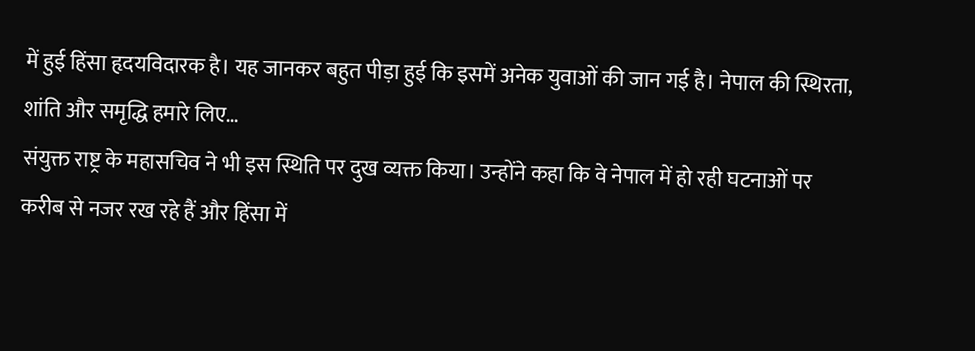में हुई हिंसा हृदयविदारक है। यह जानकर बहुत पीड़ा हुई कि इसमें अनेक युवाओं की जान गई है। नेपाल की स्थिरता, शांति और समृद्धि हमारे लिए…
संयुक्त राष्ट्र के महासचिव ने भी इस स्थिति पर दुख व्यक्त किया। उन्होंने कहा कि वे नेपाल में हो रही घटनाओं पर करीब से नजर रख रहे हैं और हिंसा में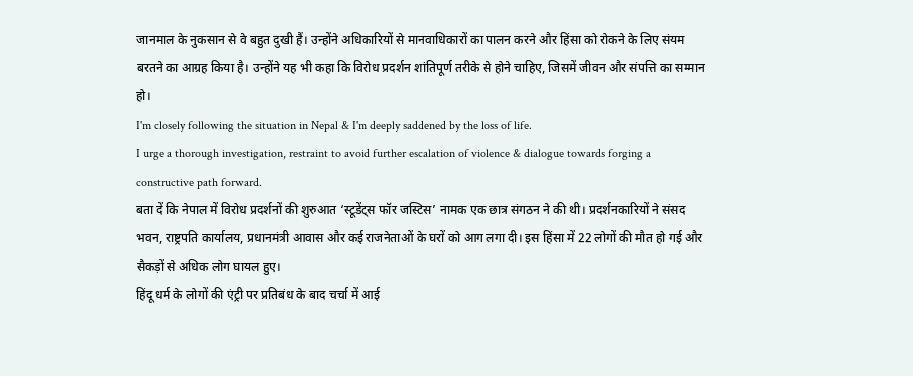जानमाल के नुकसान से वे बहुत दुखी हैं। उन्होंने अधिकारियों से मानवाधिकारों का पालन करने और हिंसा को रोकने के लिए संयम बरतने का आग्रह किया है। उन्होंने यह भी कहा कि विरोध प्रदर्शन शांतिपूर्ण तरीके से होने चाहिए, जिसमें जीवन और संपत्ति का सम्मान हो।
I'm closely following the situation in Nepal & I'm deeply saddened by the loss of life.
I urge a thorough investigation, restraint to avoid further escalation of violence & dialogue towards forging a constructive path forward.
बता दें कि नेपाल में विरोध प्रदर्शनों की शुरुआत ‘स्टूडेंट्स फॉर जस्टिस’ नामक एक छात्र संगठन ने की थी। प्रदर्शनकारियों ने संसद भवन, राष्ट्रपति कार्यालय, प्रधानमंत्री आवास और कई राजनेताओं के घरों को आग लगा दी। इस हिंसा में 22 लोगों की मौत हो गई और सैकड़ों से अधिक लोग घायल हुए।
हिंदू धर्म के लोगों की एंट्री पर प्रतिबंध के बाद चर्चा में आई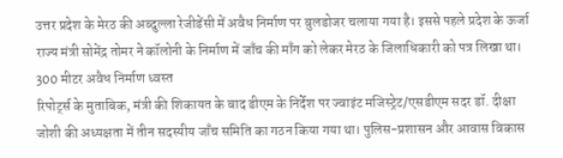उत्तर प्रदेश के मेरठ की अब्दुल्ला रेजीडेंसी में अवैध निर्माण पर बुलडोजर चलाया गया है। इससे पहले प्रदेश के ऊर्जा राज्य मंत्री सोमेंद्र तोमर ने कॉलोनी के निर्माण में जाँच की माँग को लेकर मेरठ के जिलाधिकारी को पत्र लिखा था।
300 मीटर अवैध निर्माण ध्वस्त
रिपोर्ट्स के मुताबिक, मंत्री की शिकायत के बाद डीएम के निर्देश पर ज्वाइंट मजिस्ट्रेट/एसडीएम सदर डॉ. दीक्षा जोशी की अध्यक्षता में तीन सदस्यीय जाँच समिति का गठन किया गया था। पुलिस-प्रशासन और आवास विकास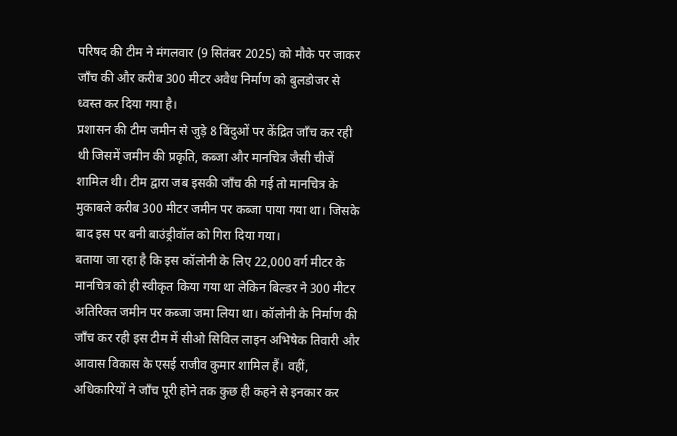परिषद की टीम ने मंगलवार (9 सितंबर 2025) को मौके पर जाकर जाँच की और करीब 300 मीटर अवैध निर्माण को बुलडोजर से ध्वस्त कर दिया गया है।
प्रशासन की टीम जमीन से जुड़े 8 बिंदुओं पर केंद्रित जाँच कर रही थी जिसमें जमीन की प्रकृति, कब्जा और मानचित्र जैसी चीजें शामिल थी। टीम द्वारा जब इसकी जाँच की गई तो मानचित्र के मुकाबले करीब 300 मीटर जमीन पर कब्जा पाया गया था। जिसके बाद इस पर बनी बाउंड्रीवॉल को गिरा दिया गया।
बताया जा रहा है कि इस कॉलोनी के लिए 22,000 वर्ग मीटर के मानचित्र को ही स्वीकृत किया गया था लेकिन बिल्डर ने 300 मीटर अतिरिक्त जमीन पर कब्जा जमा लिया था। कॉलोनी के निर्माण की जाँच कर रही इस टीम में सीओ सिविल लाइन अभिषेक तिवारी और आवास विकास के एसई राजीव कुमार शामिल हैं। वहीं, अधिकारियों ने जाँच पूरी होने तक कुछ ही कहने से इनकार कर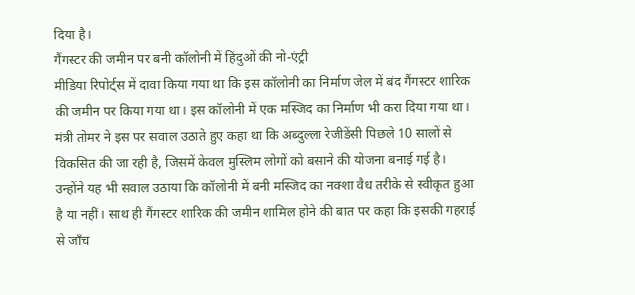दिया है।
गैंगस्टर की जमीन पर बनी कॉलोनी में हिंदुओं की नो-एंट्री
मीडिया रिपोर्ट्स में दावा किया गया था कि इस कॉलोनी का निर्माण जेल में बंद गैंगस्टर शारिक की जमीन पर किया गया था। इस कॉलोनी में एक मस्जिद का निर्माण भी करा दिया गया था। मंत्री तोमर ने इस पर सवाल उठाते हुए कहा था कि अब्दुल्ला रेजीडेंसी पिछले 10 सालों से विकसित की जा रही है, जिसमें केवल मुस्लिम लोगों को बसाने की योजना बनाई गई है।
उन्होंने यह भी सवाल उठाया कि कॉलोनी में बनी मस्जिद का नक्शा वैध तरीके से स्वीकृत हुआ है या नहीं। साथ ही गैंगस्टर शारिक की जमीन शामिल होने की बात पर कहा कि इसकी गहराई से जाँच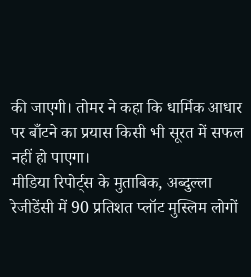की जाएगी। तोमर ने कहा कि धार्मिक आधार पर बाँटने का प्रयास किसी भी सूरत में सफल नहीं हो पाएगा।
मीडिया रिपोर्ट्स के मुताबिक, अब्दुल्ला रेजीडेंसी में 90 प्रतिशत प्लॉट मुस्लिम लोगों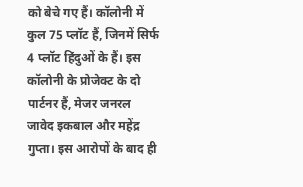को बेचे गए हैं। कॉलोनी में कुल 75 प्लॉट हैं, जिनमें सिर्फ 4 प्लॉट हिंदुओं के हैं। इस कॉलोनी के प्रोजेक्ट के दो पार्टनर हैं, मेजर जनरल जावेद इकबाल और महेंद्र गुप्ता। इस आरोपों के बाद ही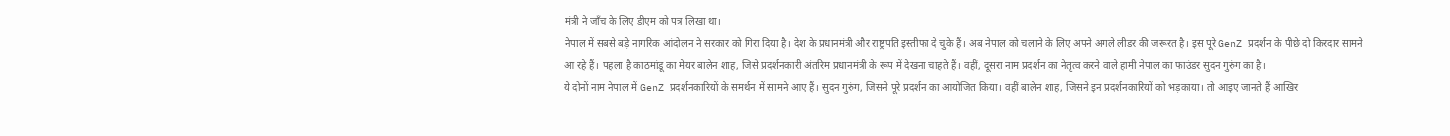मंत्री ने जाँच के लिए डीएम को पत्र लिखा था।
नेपाल में सबसे बड़े नागरिक आंदोलन ने सरकार को गिरा दिया है। देश के प्रधानमंत्री और राष्ट्रपति इस्तीफा दे चुके हैं। अब नेपाल को चलाने के लिए अपने अगले लीडर की जरूरत है। इस पूरे GenZ प्रदर्शन के पीछे दो किरदार सामने आ रहे हैं। पहला है काठमांडू का मेयर बालेन शाह, जिसे प्रदर्शनकारी अंतरिम प्रधानमंत्री के रूप में देखना चाहते हैं। वहीं, दूसरा नाम प्रदर्शन का नेतृत्व करने वाले हामी नेपाल का फाउंडर सुदन गुरुंग का है।
ये दोनों नाम नेपाल में GenZ प्रदर्शनकारियों के समर्थन में सामने आए हैं। सुदन गुरुंग, जिसने पूरे प्रदर्शन का आयोजित किया। वहीं बालेन शाह, जिसने इन प्रदर्शनकारियों को भड़काया। तो आइए जानते हैं आखिर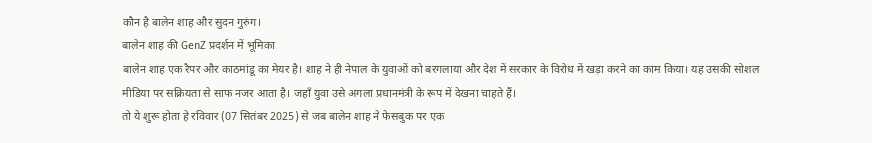कौन है बालेन शाह और सुदन गुरुंग।
बालेन शाह की GenZ प्रदर्शन में भूमिका
बालेन शाह एक रैपर और काठमांडू का मेयर है। शाह ने ही नेपाल के युवाओं को बरगलाया और देश में सरकार के विरोध में खड़ा करने का काम किया। यह उसकी सोशल मीडिया पर सक्रियता से साफ नजर आता है। जहाँ युवा उसे अगला प्रधानमंत्री के रूप में देखना चाहते हैं।
तो ये शुरू होता हे रविवार (07 सितंबर 2025) से जब बालेन शाह ने फेसबुक पर एक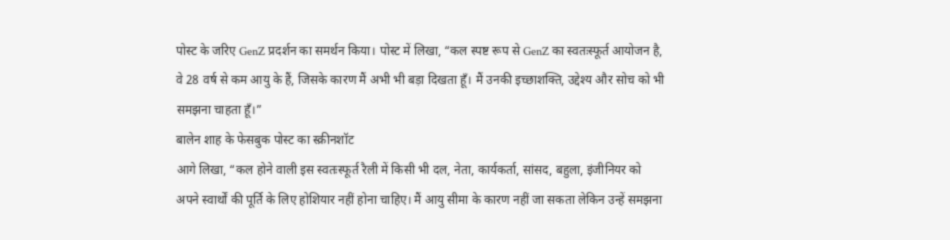पोस्ट के जरिए GenZ प्रदर्शन का समर्थन किया। पोस्ट में लिखा, “कल स्पष्ट रूप से GenZ का स्वतःस्फूर्त आयोजन है, वे 28 वर्ष से कम आयु के हैं, जिसके कारण मैं अभी भी बड़ा दिखता हूँ। मैं उनकी इच्छाशक्ति, उद्देश्य और सोच को भी समझना चाहता हूँ।”
बालेन शाह के फेसबुक पोस्ट का स्क्रीनशॉट
आगे लिखा, “कल होने वाली इस स्वतःस्फूर्त रैली में किसी भी दल, नेता, कार्यकर्ता, सांसद, बहुला, इंजीनियर को अपने स्वार्थों की पूर्ति के लिए होशियार नहीं होना चाहिए। मैं आयु सीमा के कारण नहीं जा सकता लेकिन उन्हें समझना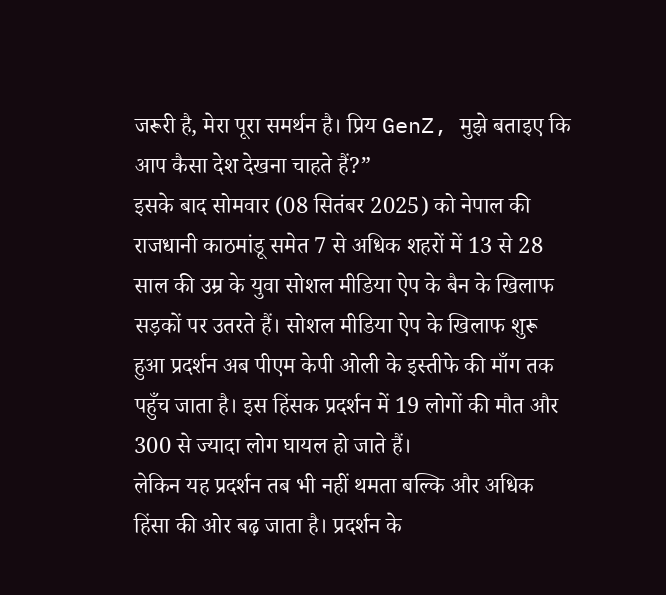जरूरी है, मेरा पूरा समर्थन है। प्रिय GenZ, मुझे बताइए कि आप कैसा देश देखना चाहते हैं?”
इसके बाद सोमवार (08 सितंबर 2025) को नेपाल की राजधानी काठमांडू समेत 7 से अधिक शहरों में 13 से 28 साल की उम्र के युवा सोशल मीडिया ऐप के बैन के खिलाफ सड़कों पर उतरते हैं। सोशल मीडिया ऐप के खिलाफ शुरू हुआ प्रदर्शन अब पीएम केपी ओली के इस्तीफे की माँग तक पहुँच जाता है। इस हिंसक प्रदर्शन में 19 लोगों की मौत और 300 से ज्यादा लोग घायल हो जाते हैं।
लेकिन यह प्रदर्शन तब भी नहीं थमता बल्कि और अधिक हिंसा की ओर बढ़ जाता है। प्रदर्शन के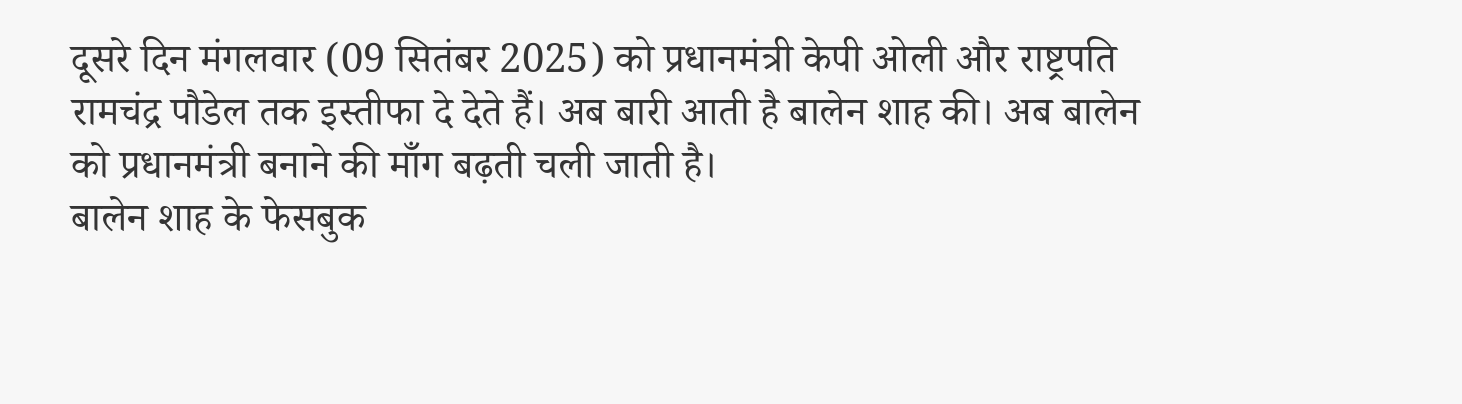दूसरे दिन मंगलवार (09 सितंबर 2025) को प्रधानमंत्री केपी ओली और राष्ट्रपति रामचंद्र पौडेल तक इस्तीफा दे देते हैं। अब बारी आती है बालेन शाह की। अब बालेन को प्रधानमंत्री बनाने की माँग बढ़ती चली जाती है।
बालेन शाह के फेसबुक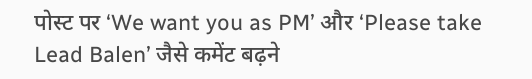पोस्ट पर ‘We want you as PM’ और ‘Please take Lead Balen’ जैसे कमेंट बढ़ने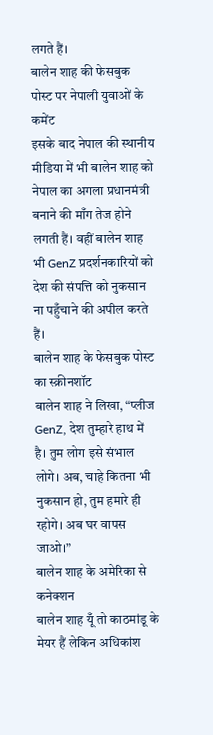लगते हैं।
बालेन शाह की फेसबुक पोस्ट पर नेपाली युवाओं के कमेंट
इसके बाद नेपाल की स्थानीय मीडिया में भी बालेन शाह को नेपाल का अगला प्रधानमंत्री बनाने की माँग तेज होने लगती हैं। वहीं बालेन शाह भी GenZ प्रदर्शनकारियों को देश की संपत्ति को नुकसान ना पहुँचाने की अपील करते हैं।
बालेन शाह के फेसबुक पोस्ट का स्क्रीनशॉट
बालेन शाह ने लिखा, “प्लीज GenZ, देश तुम्हारे हाथ में है। तुम लोग इसे संभाल लोगे। अब, चाहे कितना भी नुकसान हो, तुम हमारे ही रहोगे। अब घर वापस जाओ।”
बालेन शाह के अमेरिका से कनेक्शन
बालेन शाह यूँ तो काठमांडू के मेयर हैं लेकिन अधिकांश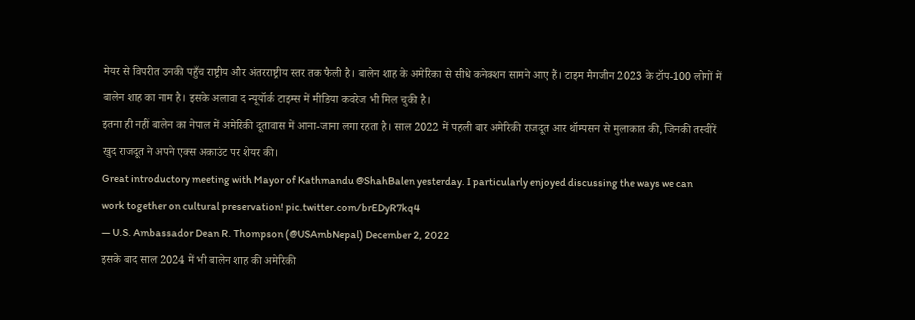मेयर से विपरीत उनकी पहुँच राष्ट्रीय और अंतरराष्ट्रीय स्तर तक फैली है। बालेन शाह के अमेरिका से सीधे कनेक्शन सामने आए हैं। टाइम मैगजीन 2023 के टॉप-100 लोगों में बालेन शाह का नाम है। इसके अलावा द न्यूयॉर्क टाइम्स में मीडिया कवरेज भी मिल चुकी है।
इतना ही नहीं बालेन का नेपाल में अमेरिकी दूतावास में आना-जाना लगा रहता है। साल 2022 में पहली बार अमेरिकी राजदूत आर थॉम्पसन से मुलाकात की, जिनकी तस्वीरें खुद राजदूत ने अपने एक्स अकाउंट पर शेयर की।
Great introductory meeting with Mayor of Kathmandu @ShahBalen yesterday. I particularly enjoyed discussing the ways we can work together on cultural preservation! pic.twitter.com/brEDyR7kq4
— U.S. Ambassador Dean R. Thompson (@USAmbNepal) December 2, 2022
इसके बाद साल 2024 में भी बालेन शाह की अमेरिकी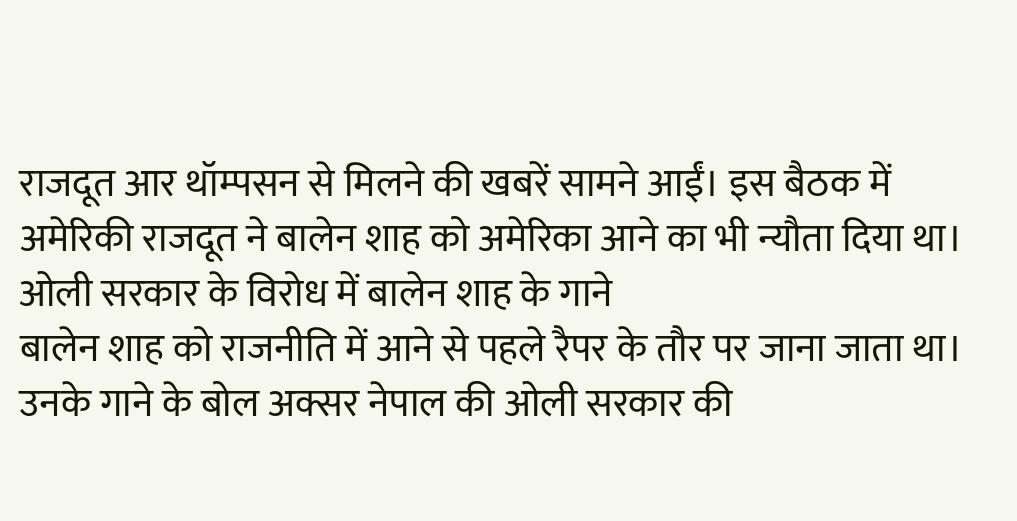राजदूत आर थॉम्पसन से मिलने की खबरें सामने आईं। इस बैठक में अमेरिकी राजदूत ने बालेन शाह को अमेरिका आने का भी न्यौता दिया था।
ओली सरकार के विरोध में बालेन शाह के गाने
बालेन शाह को राजनीति में आने से पहले रैपर के तौर पर जाना जाता था। उनके गाने के बोल अक्सर नेपाल की ओली सरकार की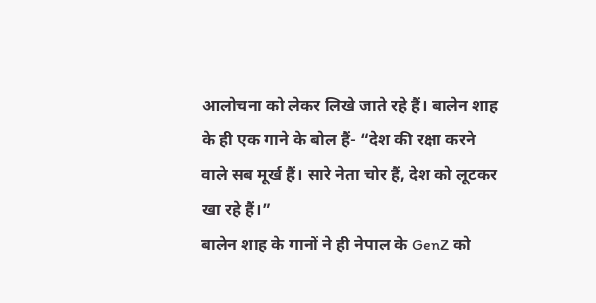आलोचना को लेकर लिखे जाते रहे हैं। बालेन शाह के ही एक गाने के बोल हैं- “देश की रक्षा करने वाले सब मूर्ख हैं। सारे नेता चोर हैं, देश को लूटकर खा रहे हैं।”
बालेन शाह के गानों ने ही नेपाल के GenZ को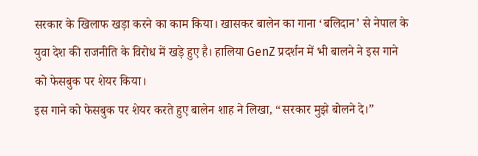सरकार के खिलाफ खड़ा करने का काम किया। खासकर बालेन का गाना ‘बलिदान’ से नेपाल के युवा देश की राजनीति के विरोध में खड़े हुए है। हालिया GenZ प्रदर्शन में भी बालने ने इस गाने को फेसबुक पर शेयर किया।
इस गाने को फेसबुक पर शेयर करते हुए बालेन शाह ने लिखा, “सरकार मुझे बोलने दे।”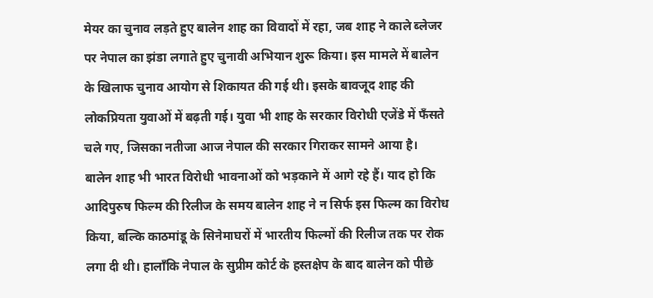मेयर का चुनाव लड़ते हुए बालेन शाह का विवादों में रहा, जब शाह ने काले ब्लेजर पर नेपाल का झंडा लगाते हुए चुनावी अभियान शुरू किया। इस मामले में बालेन के खिलाफ चुनाव आयोग से शिकायत की गई थी। इसके बावजूद शाह की लोकप्रियता युवाओं में बढ़ती गई। युवा भी शाह के सरकार विरोधी एजेंडे में फँसते चले गए, जिसका नतीजा आज नेपाल की सरकार गिराकर सामने आया है।
बालेन शाह भी भारत विरोधी भावनाओं को भड़काने में आगे रहे हैं। याद हो कि आदिपुरुष फिल्म की रिलीज के समय बालेन शाह ने न सिर्फ इस फिल्म का विरोध किया, बल्कि काठमांडू के सिनेमाघरों में भारतीय फिल्मों की रिलीज तक पर रोक लगा दी थी। हालाँकि नेपाल के सुप्रीम कोर्ट के हस्तक्षेप के बाद बालेन को पीछे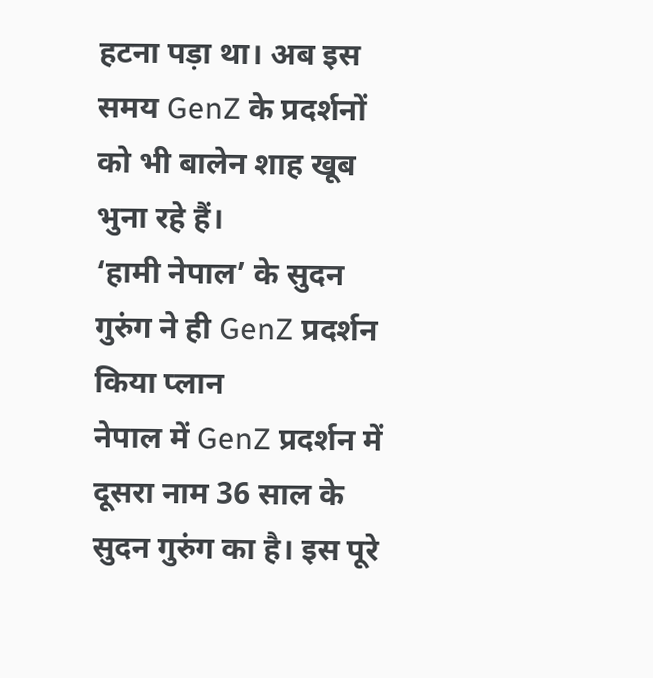हटना पड़ा था। अब इस समय GenZ के प्रदर्शनों को भी बालेन शाह खूब भुना रहे हैं।
‘हामी नेपाल’ के सुदन गुरुंग ने ही GenZ प्रदर्शन किया प्लान
नेपाल में GenZ प्रदर्शन में दूसरा नाम 36 साल के सुदन गुरुंग का है। इस पूरे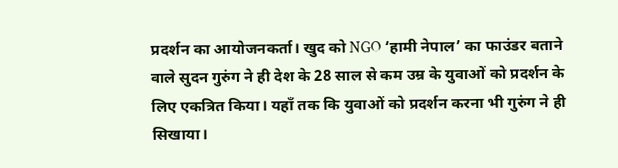प्रदर्शन का आयोजनकर्ता। खुद को NGO ‘हामी नेपाल’ का फाउंडर बताने वाले सुदन गुरुंग ने ही देश के 28 साल से कम उम्र के युवाओं को प्रदर्शन के लिए एकत्रित किया। यहाँ तक कि युवाओं को प्रदर्शन करना भी गुरुंग ने ही सिखाया।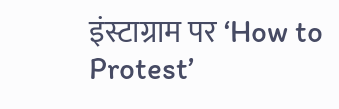इंस्टाग्राम पर ‘How to Protest’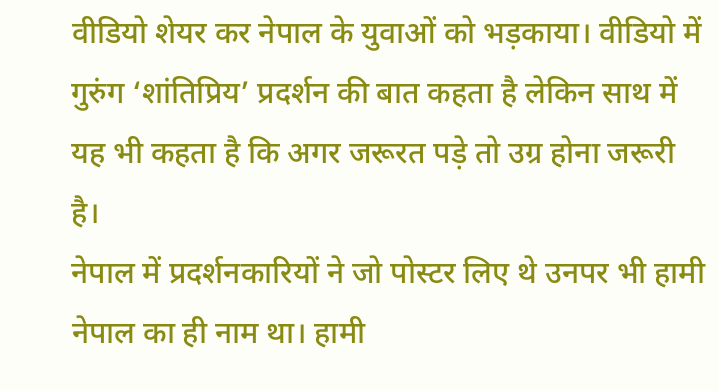वीडियो शेयर कर नेपाल के युवाओं को भड़काया। वीडियो में गुरुंग ‘शांतिप्रिय’ प्रदर्शन की बात कहता है लेकिन साथ में यह भी कहता है कि अगर जरूरत पड़े तो उग्र होना जरूरी है।
नेपाल में प्रदर्शनकारियों ने जो पोस्टर लिए थे उनपर भी हामी नेपाल का ही नाम था। हामी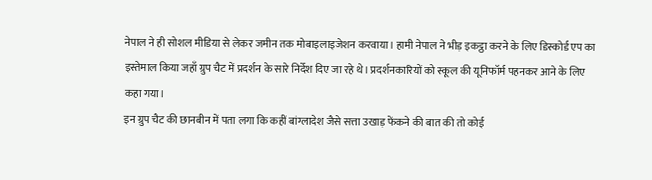नेपाल ने ही सोशल मीडिया से लेकर जमीन तक मोबाइलाइजेशन करवाया। हामी नेपाल ने भीड़ इकट्ठा करने के लिए डिस्कोर्ड एप का इस्तेमाल किया जहाँ ग्रुप चैट में प्रदर्शन के सारे निर्देश दिए जा रहे थे। प्रदर्शनकारियों को स्कूल की यूनिफॉर्म पहनकर आने के लिए कहा गया।
इन ग्रुप चैट की छानबीन में पता लगा कि कहीं बांग्लादेश जैसे सत्ता उखाड़ फेंकने की बात की तो कोई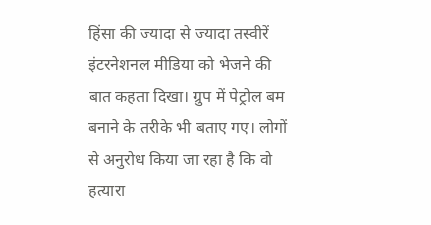हिंसा की ज्यादा से ज्यादा तस्वीरें इंटरनेशनल मीडिया को भेजने की बात कहता दिखा। ग्रुप में पेट्रोल बम बनाने के तरीके भी बताए गए। लोगों से अनुरोध किया जा रहा है कि वो हत्यारा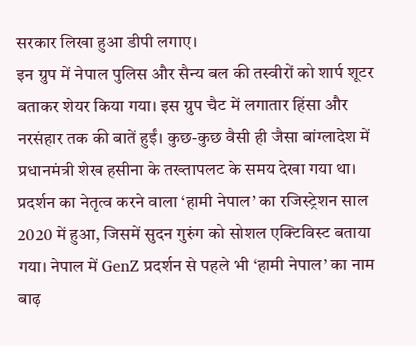सरकार लिखा हुआ डीपी लगाए।
इन ग्रुप में नेपाल पुलिस और सैन्य बल की तस्वीरों को शार्प शूटर बताकर शेयर किया गया। इस ग्रुप चैट में लगातार हिंसा और नरसंहार तक की बातें हुईं। कुछ-कुछ वैसी ही जैसा बांग्लादेश में प्रधानमंत्री शेख हसीना के तख्तापलट के समय देखा गया था।
प्रदर्शन का नेतृत्व करने वाला ‘हामी नेपाल’ का रजिस्ट्रेशन साल 2020 में हुआ, जिसमें सुदन गुरुंग को सोशल एक्टिविस्ट बताया गया। नेपाल में GenZ प्रदर्शन से पहले भी ‘हामी नेपाल’ का नाम बाढ़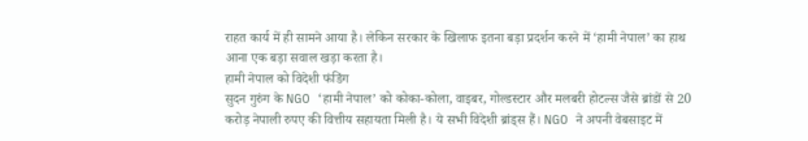राहत कार्य में ही सामने आया है। लेकिन सरकार के खिलाफ इतना बड़ा प्रदर्शन करने में ‘हामी नेपाल’ का हाथ आना एक बड़ा सवाल खड़ा करता है।
हामी नेपाल को विदेशी फंडिंग
सुदन गुरुंग के NGO ‘हामी नेपाल’ को कोका-कोला, वाइबर, गोल्डस्टार और मलबरी होटल्स जैसे ब्रांडों से 20 करोड़ नेपाली रुपए की वित्तीय सहायता मिली है। ये सभी विदेशी ब्रांड्स हैं। NGO ने अपनी वेबसाइट में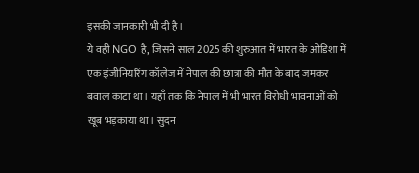इसकी जानकारी भी दी है।
ये वही NGO है, जिसने साल 2025 की शुरुआत में भारत के ओडिशा में एक इंजीनियरिंग कॉलेज में नेपाल की छात्रा की मौत के बाद जमकर बवाल काटा था। यहाँ तक कि नेपाल में भी भारत विरोधी भावनाओं को खूब भड़काया था। सुदन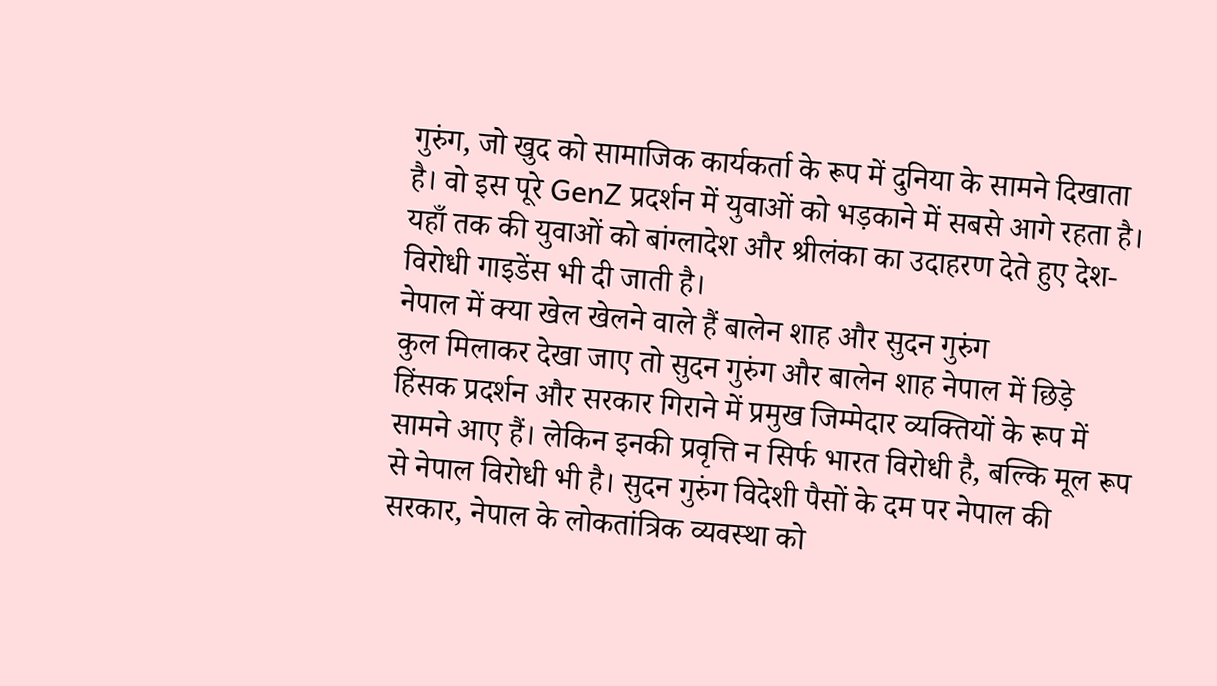गुरुंग, जो खुद को सामाजिक कार्यकर्ता के रूप में दुनिया के सामने दिखाता है। वो इस पूरे GenZ प्रदर्शन में युवाओं को भड़काने में सबसे आगे रहता है। यहाँ तक की युवाओं को बांग्लादेश और श्रीलंका का उदाहरण देते हुए देश-विरोधी गाइडेंस भी दी जाती है।
नेपाल में क्या खेल खेलने वाले हैं बालेन शाह और सुदन गुरुंग
कुल मिलाकर देखा जाए तो सुदन गुरुंग और बालेन शाह नेपाल में छिड़े हिंसक प्रदर्शन और सरकार गिराने में प्रमुख जिम्मेदार व्यक्तियों के रूप में सामने आए हैं। लेकिन इनकी प्रवृत्ति न सिर्फ भारत विरोधी है, बल्कि मूल रूप से नेपाल विरोधी भी है। सुदन गुरुंग विदेशी पैसों के दम पर नेपाल की सरकार, नेपाल के लोकतांत्रिक व्यवस्था को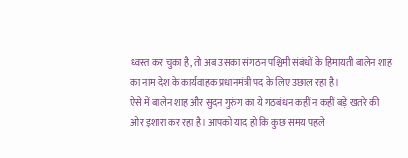ध्वस्त कर चुका है, तो अब उसका संगठन पश्चिमी संबंधों के हिमायती बालेन शाह का नाम देश के कार्यवाहक प्रधानमंत्री पद के लिए उछाल रहा है।
ऐसे में बालेन शाह और सुदन गुरुंग का ये गठबंधन कहीं न कहीं बड़े खतरे की ओर इशारा कर रहा है। आपको याद हो कि कुछ समय पहले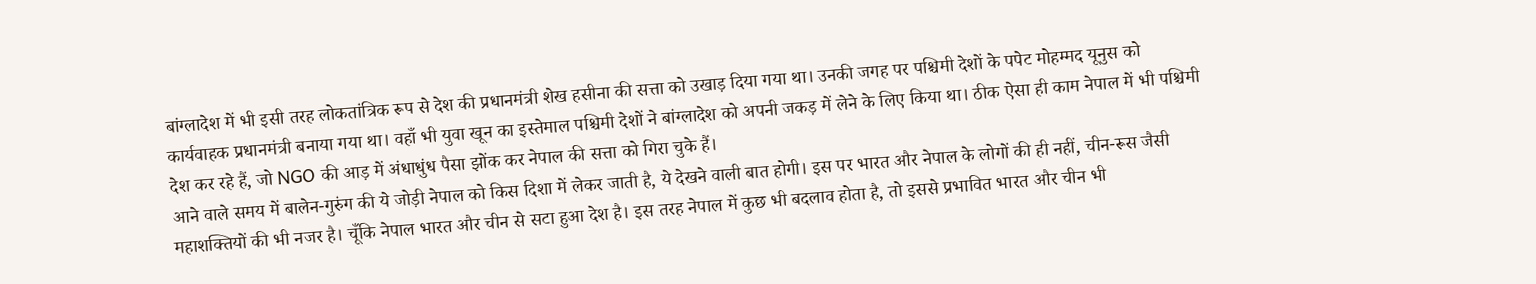बांग्लादेश में भी इसी तरह लोकतांत्रिक रूप से देश की प्रधानमंत्री शेख हसीना की सत्ता को उखाड़ दिया गया था। उनकी जगह पर पश्चिमी देशों के पपेट मोहम्मद यूनुस को कार्यवाहक प्रधानमंत्री बनाया गया था। वहाँ भी युवा खून का इस्तेमाल पश्चिमी देशों ने बांग्लादेश को अपनी जकड़ में लेने के लिए किया था। ठीक ऐसा ही काम नेपाल में भी पश्चिमी देश कर रहे हैं, जो NGO की आड़ में अंधाधुंध पैसा झोंक कर नेपाल की सत्ता को गिरा चुके हैं।
आने वाले समय में बालेन-गुरुंग की ये जोड़ी नेपाल को किस दिशा में लेकर जाती है, ये देखने वाली बात होगी। इस पर भारत और नेपाल के लोगों की ही नहीं, चीन-रूस जैसी महाशक्तियों की भी नजर है। चूँकि नेपाल भारत और चीन से सटा हुआ देश है। इस तरह नेपाल में कुछ भी बदलाव होता है, तो इससे प्रभावित भारत और चीन भी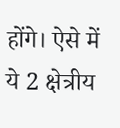होंगे। ऐसे में ये 2 क्षेत्रीय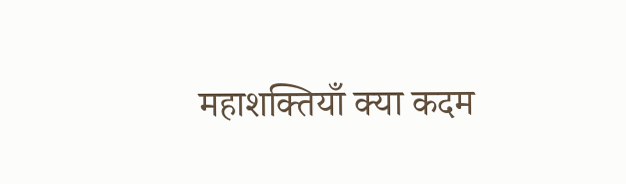महाशक्तियाँ क्या कदम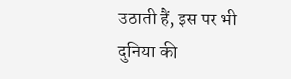उठाती हैं, इस पर भी दुनिया की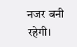नजर बनी रहेगी।